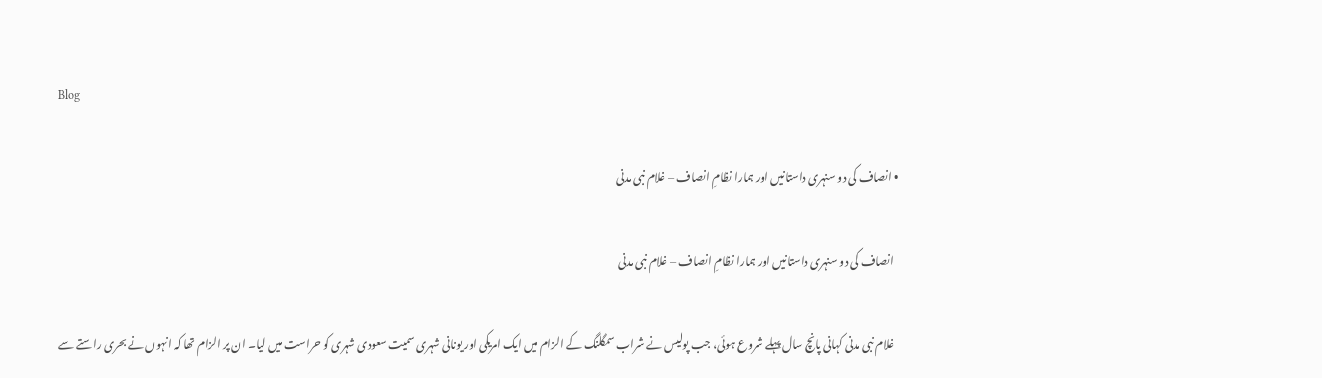Blog

  • انصاف کی دو سنہری داستانیں اور ہمارا نظامِ انصاف – غلام نبی مدنی

    انصاف کی دو سنہری داستانیں اور ہمارا نظامِ انصاف – غلام نبی مدنی

    غلام نبی مدنی کہانی پانچ سال پہلے شروع ہوئی، جب پولیس نے شراب سمگلنگ کے الزام میں ایک امریکی اور یونانی شہری سمیت سعودی شہری کو حراست میں لیا۔ ان پر الزام تھا کہ انہوں نے بحری راستے سے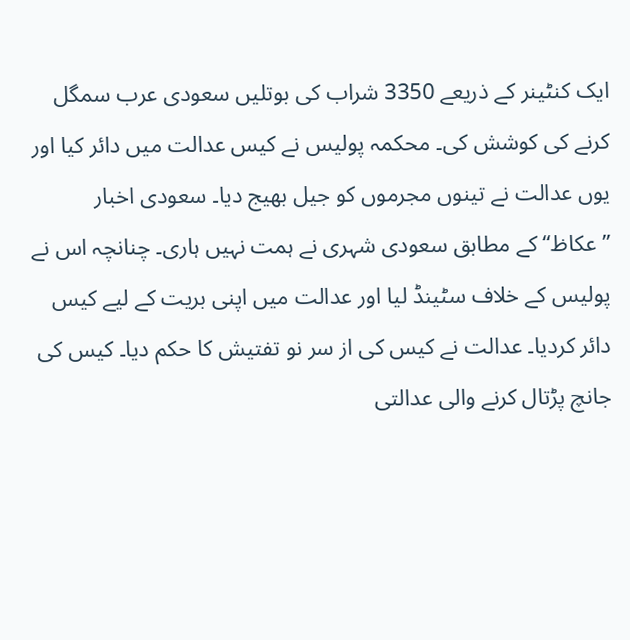ایک کنٹینر کے ذریعے 3350 شراب کی بوتلیں سعودی عرب سمگل کرنے کی کوشش کی۔ محکمہ پولیس نے کیس عدالت میں دائر کیا اور یوں عدالت نے تینوں مجرموں کو جیل بھیج دیا۔ سعودی اخبار ”عکاظ“ کے مطابق سعودی شہری نے ہمت نہیں ہاری۔ چنانچہ اس نے پولیس کے خلاف سٹینڈ لیا اور عدالت میں اپنی بریت کے لیے کیس دائر کردیا۔ عدالت نے کیس کی از سر نو تفتیش کا حکم دیا۔ کیس کی جانچ پڑتال کرنے والی عدالتی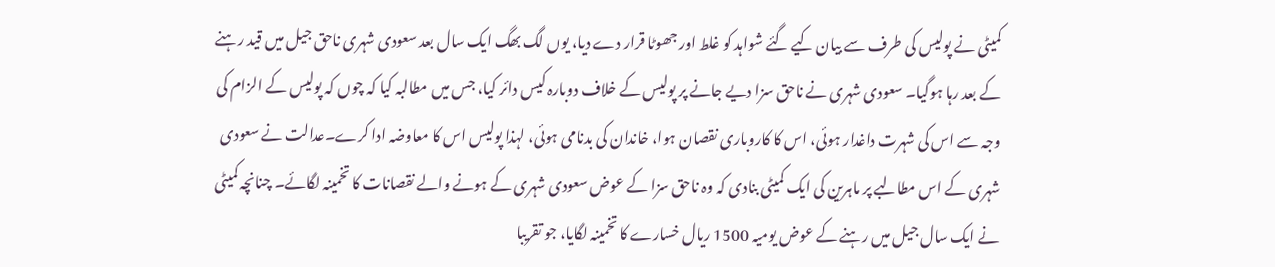کمیٹی نے پولیس کی طرف سے بیان کیے گئے شواہد کو غلط اور جھوٹا قرار دے دیا، یوں لگ بھگ ایک سال بعد سعودی شہری ناحق جیل میں قید رہنے کے بعد رہا ہوگیا۔ سعودی شہری نے ناحق سزا دیے جانے پر پولیس کے خلاف دوبارہ کیس دائر کیا، جس میں مطالبہ کیا کہ چوں کہ پولیس کے الزام کی وجہ سے اس کی شہرت داغدار ہوئی، اس کا کاروباری نقصان ہوا، خاندان کی بدنامی ہوئی، لہذا پولیس اس کا معاوضہ ادا کرے۔عدالت نے سعودی شہری کے اس مطالبے پر ماہرین کی ایک کمیٹی بنادی کہ وہ ناحق سزا کے عوض سعودی شہری کے ہونے والے نقصانات کا تخمینہ لگائے۔ چنانچہ کمیٹی نے ایک سال جیل میں رہنے کے عوض یومیہ 1500 ریال خسارے کا تخمینہ لگایا، جو تقریبا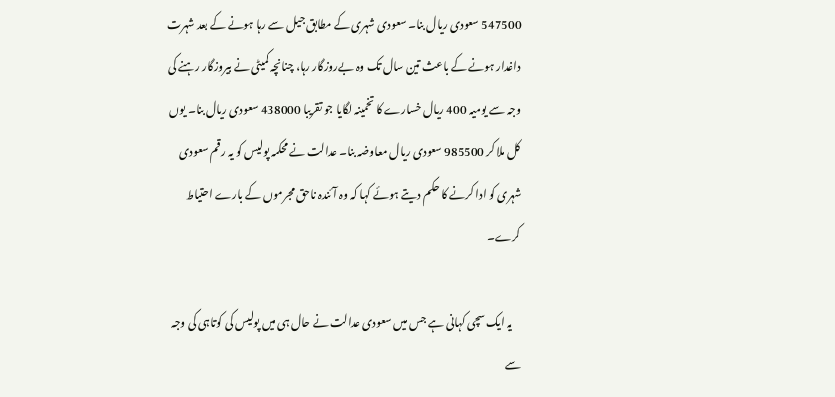547500 سعودی ریال بنا۔ سعودی شہری کے مطابق جیل سے رہا ہونے کے بعد شہرت داغدار ہونے کے باعث تین سال تک وہ بےروزگار رہا، چنانچہ کمیٹی نے بیروزگار رہنے کی وجہ سے یومیہ 400 ریال خسارے کا تخمینہ لگایا جو تقریبا 438000 سعودی ریال بنا۔ یوں کل ملا کر 985500 سعودی ریال معاوضہ بنا۔ عدالت نے محکمہ پولیس کو یہ رقم سعودی شہری کو ادا کرنے کا حکم دیتے ہوئے کہا کہ وہ آئندہ ناحق مجرموں کے بارے احتیاط کرے۔

    یہ ایک سچی کہانی ہے جس میں سعودی عدالت نے حال ہی میں پولیس کی کوتاہی کی وجہ سے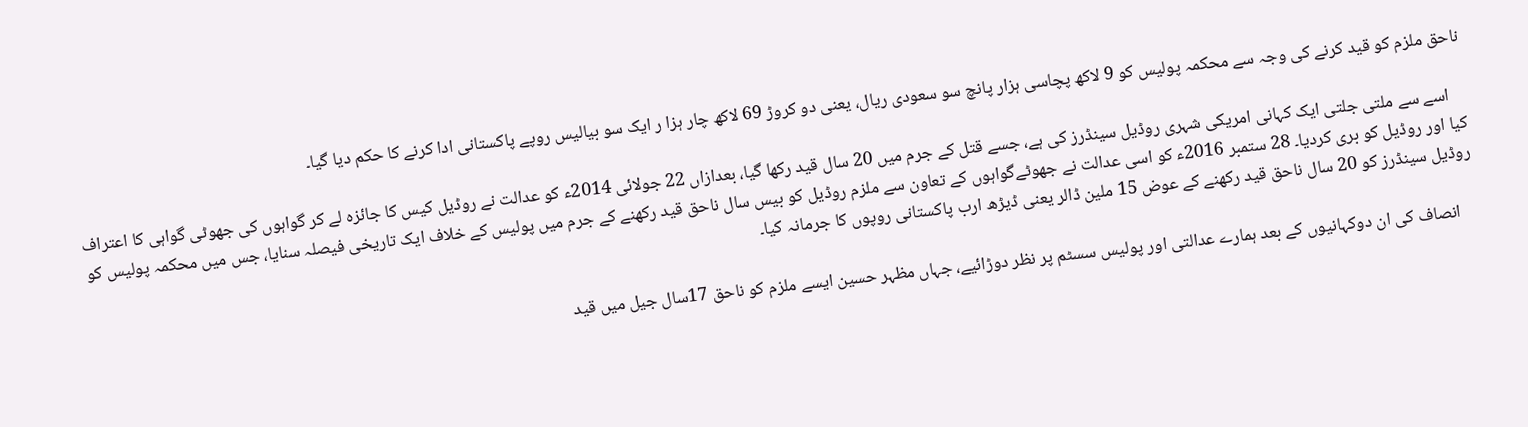ناحق ملزم کو قید کرنے کی وجہ سے محکمہ پولیس کو 9 لاکھ پچاسی ہزار پانچ سو سعودی ریال، یعنی دو کروڑ 69 لاکھ چار ہزا ر ایک سو بیالیس روپے پاکستانی ادا کرنے کا حکم دیا گیا۔

    اسے سے ملتی جلتی ایک کہانی امریکی شہری روڈیل سینڈرز کی ہے، جسے قتل کے جرم میں 20 سال قید رکھا گیا، بعدازاں 22 جولائی 2014ء کو عدالت نے روڈیل کیس کا جائزہ لے کر گواہوں کی جھوٹی گواہی کا اعتراف کیا اور روڈیل کو بری کردیا۔ 28 ستمبر 2016ء کو اسی عدالت نے جھوٹےگواہوں کے تعاون سے ملزم روڈیل کو بیس سال ناحق قید رکھنے کے جرم میں پولیس کے خلاف ایک تاریخی فیصلہ سنایا، جس میں محکمہ پولیس کو روڈیل سینڈرز کو 20 سال ناحق قید رکھنے کے عوض 15 ملین ڈالر یعنی ڈیڑھ ارب پاکستانی روپوں کا جرمانہ کیا۔

    انصاف کی ان دوکہانیوں کے بعد ہمارے عدالتی اور پولیس سسٹم پر نظر دوڑائیے، جہاں مظہر حسین ایسے ملزم کو ناحق 17سال جیل میں قید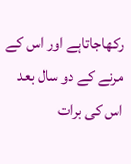رکھاجاتاہے اور اس کے مرنے کے دو سال بعد اس کی برات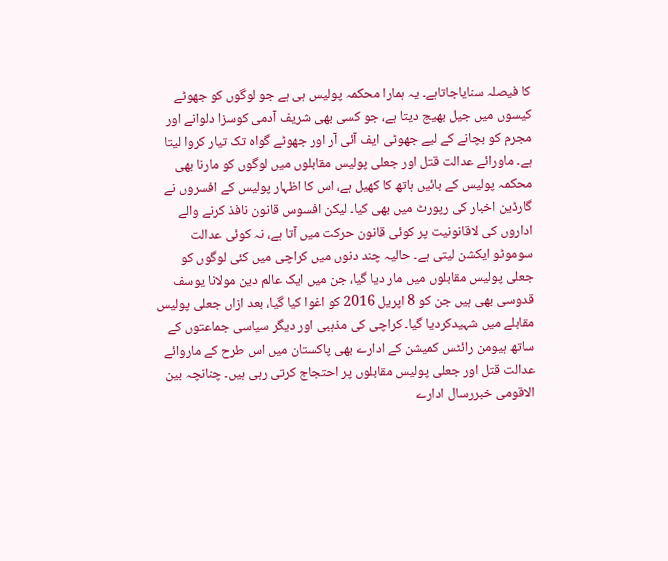کا فیصلہ سنایاجاتاہے۔ یہ ہمارا محکمہ پولیس ہی ہے جو لوگوں کو جھوٹے کیسوں میں جیل بھیج دیتا ہے، جو کسی بھی شریف آدمی کوسزا دلوانے اور مجرم کو بچانے کے لیے جھوٹی ایف آئی آر اور جھوٹے گواہ تک تیار کروا لیتا ہے۔ ماورائے عدالت قتل اور جعلی پولیس مقابلوں میں لوگوں کو مارنا بھی محکمہ پولیس کے بائیں ہاتھ کا کھیل ہے، اس کا اظہار پولیس کے افسروں نے گارڈین اخبار کی رپورٹ میں بھی کیا۔ لیکن افسوس قانون نافذ کرنے والے اداروں کی لاقانونیت پر کوئی قانون حرکت میں آتا ہے، نہ کوئی عدالت سوموٹو ایکشن لیتی ہے۔ حالیہ چند دنوں میں کراچی میں کئی لوگوں کو جعلی پولیس مقابلوں میں مار دیا گیا، جن میں ایک عالم دین مولانا یوسف قدوسی بھی ہیں جن کو 8 اپریل 2016 کو اغوا کیا گیا، بعد ازاں جعلی پولیس مقابلے میں شہیدکردیا گیا۔ کراچی کی مذہبی اور دیگر سیاسی جماعتوں کے ساتھ ہیومن رائٹس کمیشن کے ادارے بھی پاکستان میں اس طرح کے ماروائے عدالت قتل اور جعلی پولیس مقابلوں پر احتجاج کرتی رہی ہیں۔ چنانچہ بین الاقومی خبررسال ادارے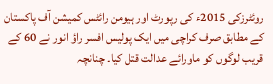روئٹرزکی 2015ء کی رپورٹ اور ہیومن رائٹس کمیشن آف پاکستان کے مطابق صرف کراچی میں ایک پولیس افسر راؤ انور نے 60 کے قریب لوگوں کو ماورائے عدالت قتل کیا۔ چنانچہ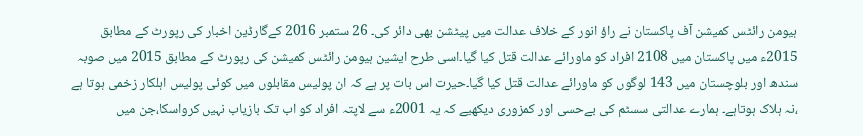ہیومن رائٹس کمیشن آف پاکستان نے راؤ انور کے خلاف عدالت میں پیٹشن بھی دائر کی۔ 26 ستمبر 2016 کےگارڈین اخبار کی رپورٹ کے مطابق 2015ء میں پاکستان میں 2108 افراد کو ماورائے عدالت قتل کیا گیا۔اسی طرح ایشین ہیومن رائٹس کمیشن کی رپورٹ کے مطابق 2015 میں صوبہ سندھ اور بلوچستان میں 143 لوگوں کو ماورائے عدالت قتل کیا گیا۔حیرت اس بات پر ہے کہ ان پولیس مقابلوں میں کوئی پولیس اہلکار زخمی ہوتا ہے ،نہ ہلاک ہوتاہے۔ ہمارے عدالتی سسٹم کی بےحسی اور کمزوری دیکھیے کہ یہ 2001ء سے لاپتہ افراد کو اب تک بازیاب نہیں کرواسکا،جن میں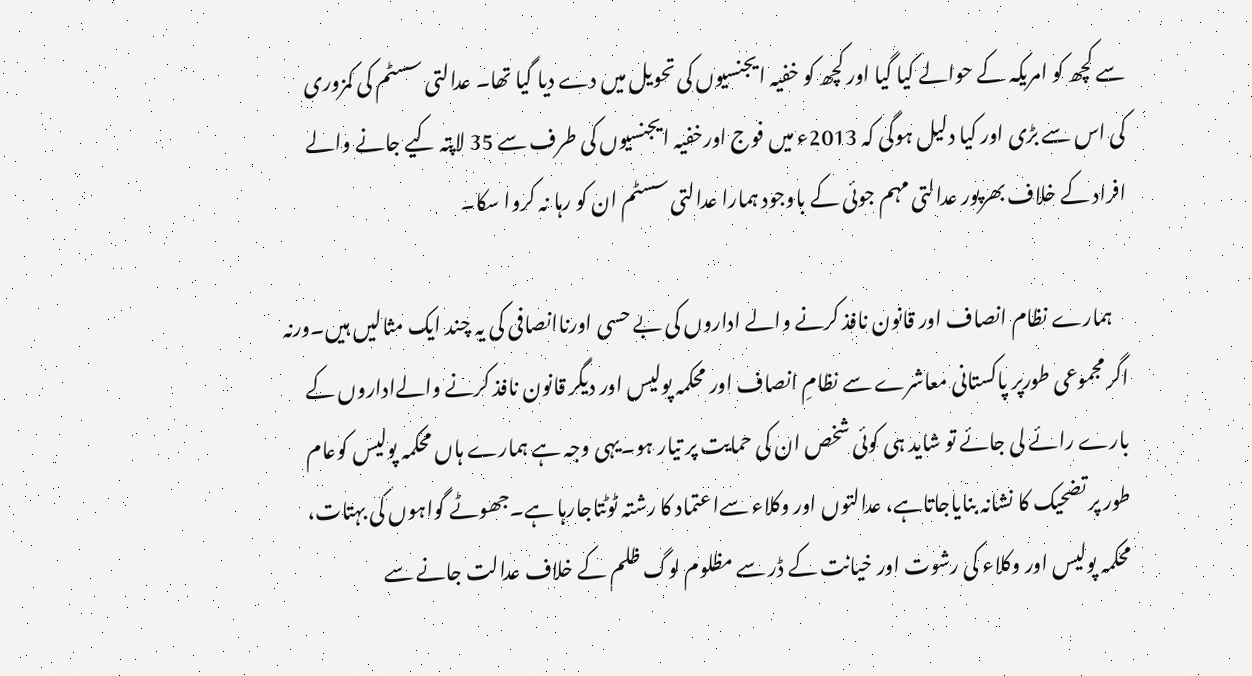سے کچھ کو امریکہ کے حوالے کیا گیا اور کچھ کو خفیہ ایجنسیوں کی تحویل میں دے دیا گیا تھا۔ عدالتی سسٹم کی کمزوری کی اس سے بڑی اور کیا دلیل ہوگی کہ 2013ء میں فوج اورخفیہ ایجنسیوں کی طرف سے 35 لاپتہ کیے جانے والے افراد کے خلاف بھرپور عدالتی مہم جوئی کے باوجود ہمارا عدالتی سسٹم ان کو رہا نہ کروا سکا۔

    ہمارے نظام انصاف اور قانون نافذ کرنے والے اداروں کی بے حسی اورناانصافی کی یہ چند ایک مثالیں ہیں۔ورنہ اگر مجموعی طورپر پاکستانی معاشرے سے نظامِ انصاف اور محکمہ پولیس اور دیگر قانون نافذ کرنے والےاداروں کے بارے رائے لی جائے تو شاید ہی کوئی شخص ان کی حمایت پر تیار ہو۔یہی وجہ ہے ہمارے ہاں محکمہ پولیس کوعام طور پر تضحیک کا نشانہ بنایاجاتاہے، عدالتوں اور وکلاء سےاعتماد کا رشتہ ٹوٹتاجارہا ہے۔جھوٹے گواہوں کی بہتات، محکمہ پولیس اور وکلاء کی رشوت اور خیانت کے ڈر سے مظلوم لوگ ظلم کے خلاف عدالت جانے سے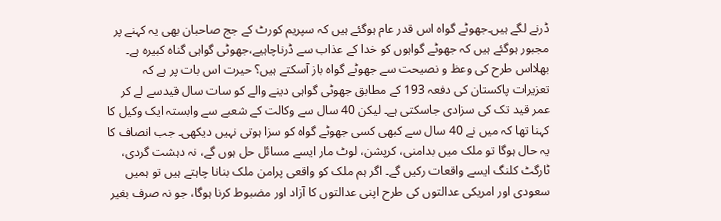ڈرنے لگے ہیں۔جھوٹے گواہ اس قدر عام ہوگئے ہیں کہ سپریم کورٹ کے جج صاحبان بھی یہ کہنے پر مجبور ہوگئے ہیں کہ جھوٹے گواہوں کو خدا کے عذاب سے ڈرناچاہیے،جھوٹی گواہی گناہ کبیرہ ہے۔ بھلااس طرح کی وعظ و نصیحت سے جھوٹے گواہ باز آسکتے ہیں؟ حیرت اس بات پر ہے کہ تعزیرات پاکستان کی دفعہ 193 کے مطابق جھوٹی گواہی دینے والے کو سات سال قیدسے لے کر عمر قید تک کی سزادی جاسکتی ہے۔ لیکن 40 سال سے وکالت کے شعبے سے وابستہ ایک وکیل کا کہنا تھا کہ میں نے 40 سال سے کبھی کسی جھوٹے گواہ کو سزا ہوتی نہیں دیکھی۔ جب انصاف کا یہ حال ہوگا تو ملک میں بدامنی، کرپشن، لوٹ مار ایسے مسائل حل ہوں گے، نہ دہشت گردی، ٹارگٹ کلنگ ایسے واقعات رکیں گے۔ اگر ہم ملک کو واقعی پرامن ملک بنانا چاہتے ہیں تو ہمیں سعودی اور امریکی عدالتوں کی طرح اپنی عدالتوں کا آزاد اور مضبوط کرنا ہوگا، جو نہ صرف بغیر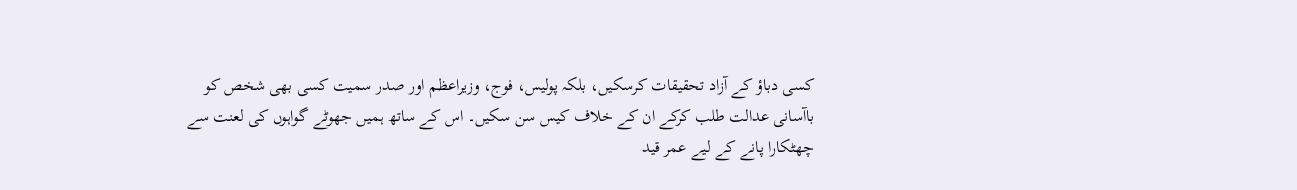کسی دباؤ کے آزاد تحقیقات کرسکیں، بلکہ پولیس، فوج، وزیراعظم اور صدر سمیت کسی بھی شخص کو باآسانی عدالت طلب کرکے ان کے خلاف کیس سن سکیں۔ اس کے ساتھ ہمیں جھوٹے گواہوں کی لعنت سے چھٹکارا پانے کے لیے عمر قید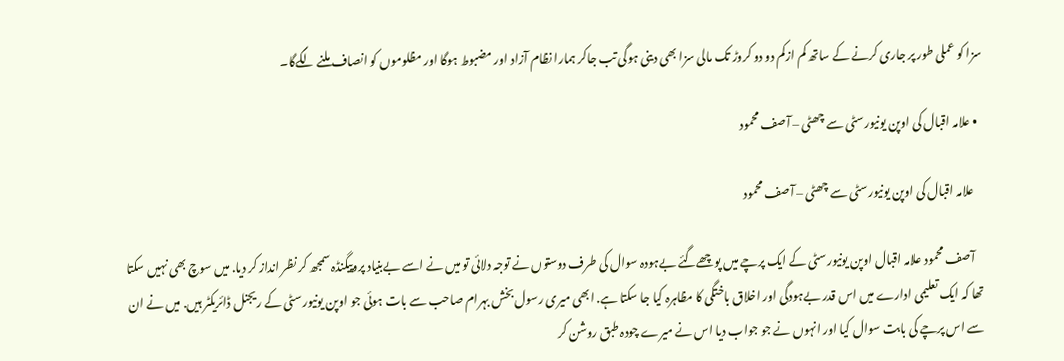سزا کو عملی طور پر جاری کرنے کے ساتھ کم ازکم دو دو کروڑ تک مالی سزا بھی دینی ہوگی تب جاکر ہمارا نظام آزاد اور مضبوط ہوگا اور مظلوموں کو انصاف ملنے لگےگا۔

  • علامہ اقبال کی اوپن یونیورسٹی سے چھٹی – آصف محمود

    علامہ اقبال کی اوپن یونیورسٹی سے چھٹی – آصف محمود

    آصف محمود علامہ اقبال اوپن یونیورسٹی کے ایک پرچے میں پوچھےگئے بےہودہ سوال کی طرف دوستوں نے توجہ دلائی تو میں نے اسے بےبنیاد پروپیگنڈہ سمجھ کر نظر انداز کر دیا. میں سوچ بھی نہیں سکتا تھا کہ ایک تعلیمی ادارے میں اس قدر بےہودگی اور اخلاق باختگی کا مظاہرہ کیا جا سکتا ہے. ابھی میری رسول بخش بہرام صاحب سے بات ہوئی جو اوپن یونیورسٹی کے ریجنل ڈائریکٹر ہیں. میں نے ان سے اس پرچے کی بابت سوال کیا اور انہوں نے جو جواب دیا اس نے میرے چودہ طبق روشن کر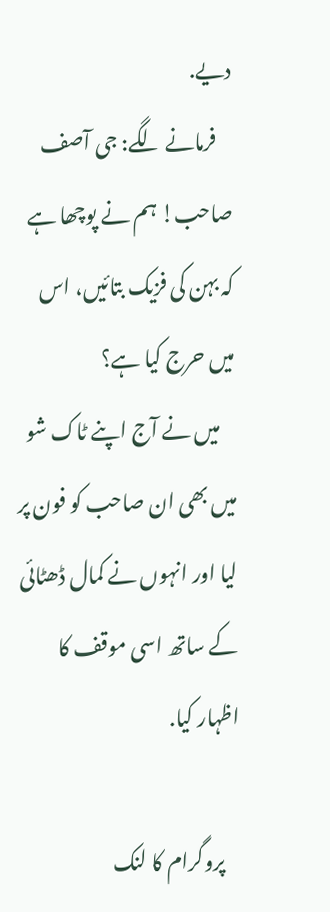دیے.
    فرمانے لگے: جی آصف صاحب! ہم نے پوچھا ہے کہ بہن کی فزیک بتائیں، اس میں حرج کیا ہے؟
    میں نے آج اپنے ٹاک شو میں بھی ان صاحب کو فون پر لیا اور انہوں نے کمال ڈھٹائی کے ساتھ اسی موقف کا اظہار کیا.

    پروگرام کا لنک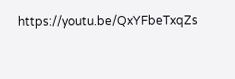https://youtu.be/QxYFbeTxqZs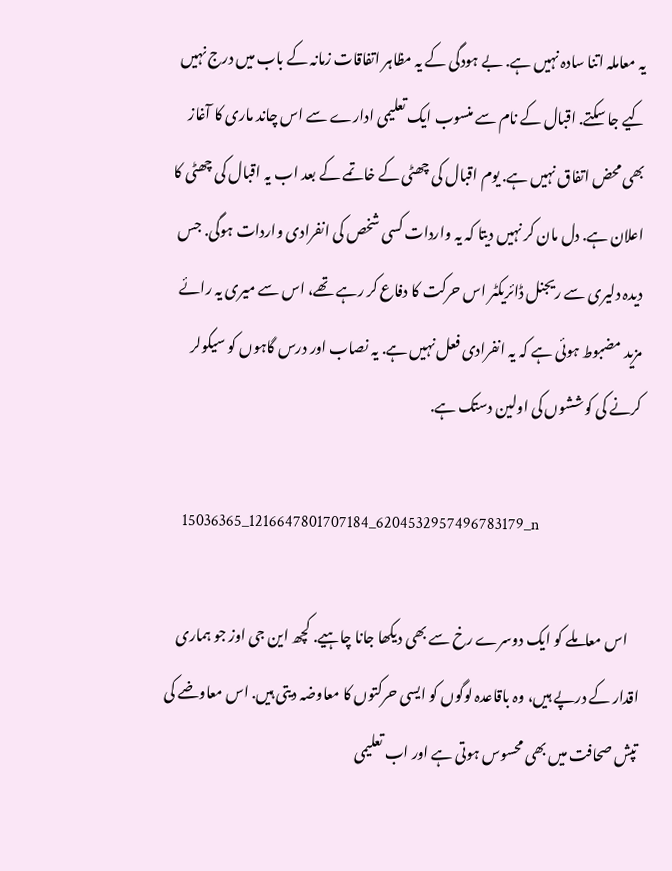یہ معاملہ اتنا سادہ نہیں ہے. بے ہودگی کے یہ مظاہر اتفاقات زمانہ کے باب میں درج نہیں کیے جا سکتے. اقبال کے نام سے منسوب ایک تعلیمی ادارے سے اس چاند ماری کا آغاز بھی محض اتفاق نہیں ہے. یوم اقبال کی چھٹی کے خاتمے کے بعد اب یہ اقبال کی چھٹی کا اعلان ہے. دل مان کر نہیں دیتا کہ یہ واردات کسی شخص کی انفرادی واردات ہوگی. جس دیدہ دلیری سے ریجنل ڈائریکٹر اس حرکت کا دفاع کر رہے تھے، اس سے میری یہ رائے مزید مضبوط ہوئی ہے کہ یہ انفرادی فعل نہیں ہے. یہ نصاب اور درس گاہوں کو سیکولر کرنے کی کوششوں کی اولین دستک ہے.

    15036365_1216647801707184_6204532957496783179_n

    اس معاملے کو ایک دوسرے رخ سے بھی دیکھا جانا چاہیے. کچھ این جی اوز جو ہماری اقدار کے درپے ہیں، وہ باقاعدہ لوگوں کو ایسی حرکتوں کا معاوضہ دیتی ہیں. اس معاوضے کی تپش صحافت میں بھی محسوس ہوتی ہے اور اب تعلیمی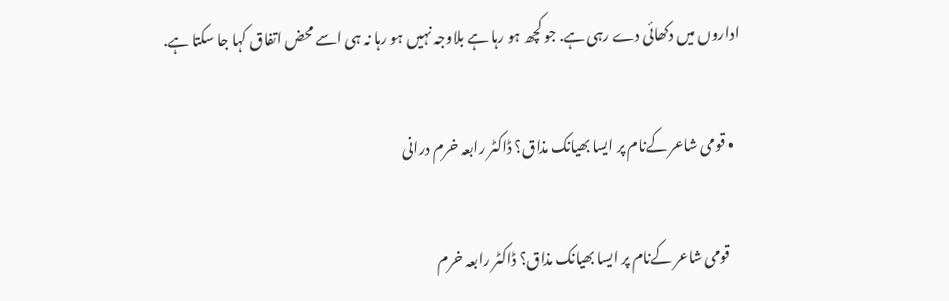اداروں میں دکھائی دے رہی ہے. جو کچھ ہو رہا ہے بلاوجہ نہیں ہو رہا نہ ہی اسے محض اتفاق کہا جا سکتا ہے.

  • قومی شاعر کےنام پر ایسا بھیانک مذاق؟ ڈاکٹر رابعہ خرم درانی

    قومی شاعر کےنام پر ایسا بھیانک مذاق؟ ڈاکٹر رابعہ خرم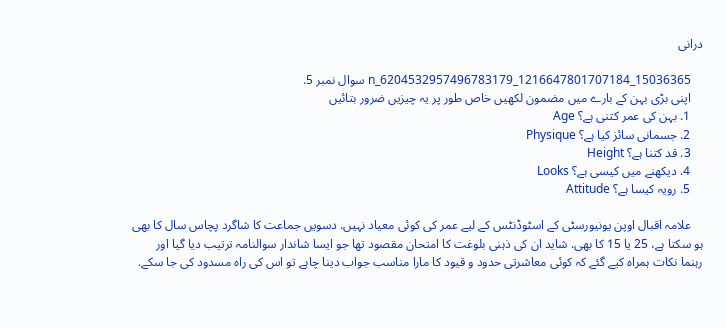درانی

    15036365_1216647801707184_6204532957496783179_n سوال نمبر 5.
    اپنی بڑی بہن کے بارے میں مضمون لکھیں خاص طور پر یہ چیزیں ضرور بتائیں
    1. بہن کی عمر کتنی ہے؟ Age
    2. جسمانی سائز کیا ہے؟ Physique
    3. قد کتنا ہے؟ Height
    4. دیکھنے میں کیسی ہے؟ Looks
    5. رویہ کیسا ہے؟ Attitude

    علامہ اقبال اوپن یونیورسٹی کے اسٹوڈنٹس کے لیے عمر کی کوئی معیاد نہیں. دسویں جماعت کا شاگرد پچاس سال کا بھی ہو سکتا ہے، 25 یا 15 کا بھی. شاید ان کی ذہنی بلوغت کا امتحان مقصود تھا جو ایسا شاندار سوالنامہ ترتیب دیا گیا اور رہنما نکات ہمراہ کیے گئے کہ کوئی معاشرتی حدود و قیود کا مارا مناسب جواب دینا چاہے تو اس کی راہ مسدود کی جا سکے.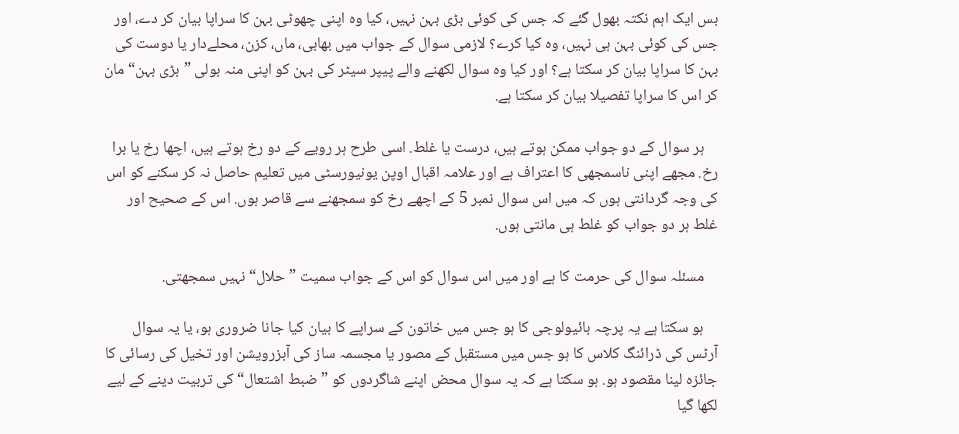بس ایک اہم نکتہ بھول گئے کہ جس کی کوئی بڑی بہن نہیں، کیا وہ اپنی چھوٹی بہن کا سراپا بیان کر دے، اور جس کی کوئی بہن ہی نہیں، وہ کیا کرے؟ لازمی سوال کے جواب میں بھابی، ماں، کزن، محلےدار یا دوست کی بہن کا سراپا بیان کر سکتا ہے؟ اور کیا وہ سوال لکھنے والے پیپر سیٹر کی بہن کو اپنی منہ بولی ”بڑی بہن“ مان کر اس کا سراپا تفصیلا بیان کر سکتا ہے.

    ہر سوال کے دو جواب ممکن ہوتے ہیں، درست یا غلط. اسی طرح ہر رویے کے دو رخ ہوتے ہیں، اچھا رخ یا برا رخ. مجھے اپنی ناسمجھی کا اعتراف ہے اور علامہ اقبال اوپن یونیورسٹی میں تعلیم حاصل نہ کر سکنے کو اس کی وجہ گردانتی ہوں کہ میں اس سوال نمبر 5 کے اچھے رخ کو سمجھنے سے قاصر ہوں. اس کے صحیح اور غلط ہر دو جواب کو غلط ہی مانتی ہوں.

    مسئلہ سوال کی حرمت کا ہے اور میں اس سوال کو اس کے جواب سمیت ”حلال“ نہیں سمجھتی.

    ہو سکتا ہے یہ پرچہ بائیولوجی کا ہو جس میں خاتون کے سراپے کا بیان کیا جانا ضروری ہو، یا یہ سوال آرٹس کی ڈرائنگ کلاس کا ہو جس میں مستقبل کے مصور یا مجسمہ ساز کی آبزرویشن اور تخیل کی رسائی کا جائزہ لینا مقصود ہو. ہو سکتا ہے کہ یہ سوال محض اپنے شاگردوں کو ”ضبط اشتعال“ کی تربیت دینے کے لیے لکھا گیا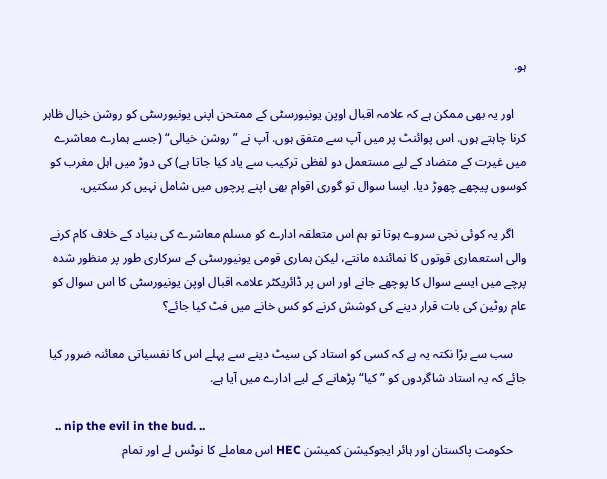ہو.

    اور یہ بھی ممکن ہے کہ علامہ اقبال اوپن یونیورسٹی کے ممتحن اپنی یونیورسٹی کو روشن خیال ظاہر کرنا چاہتے ہوں. اس پوائنٹ پر میں آپ سے متفق ہوں. آپ نے ”روشن خیالی“ (جسے ہمارے معاشرے میں غیرت کے متضاد کے لیے مستعمل دو لفظی ترکیب سے یاد کیا جاتا ہے) کی دوڑ میں اہل مغرب کو کوسوں پیچھے چھوڑ دیا. ایسا سوال تو گوری اقوام بھی اپنے پرچوں میں شامل نہیں کر سکتیں.

    اگر یہ کوئی نجی سروے ہوتا تو ہم اس متعلقہ ادارے کو مسلم معاشرے کی بنیاد کے خلاف کام کرنے والی استعماری قوتوں کا نمائندہ مانتے، لیکن ہماری قومی یونیورسٹی کے سرکاری طور پر منظور شدہ پرچے میں ایسے سوال کا پوچھے جانے اور اس پر ڈائریکٹر علامہ اقبال اوپن یونیورسٹی کا اس سوال کو عام روٹین کی بات قرار دینے کی کوشش کرنے کو کس خانے میں فٹ کیا جائے؟

    سب سے بڑا نکتہ یہ ہے کہ کسی کو استاد کی سیٹ دینے سے پہلے اس کا نفسیاتی معائنہ ضرور کیا جائے کہ یہ استاد شاگردوں کو ”کیا“ پڑھانے کے لیے ادارے میں آیا ہے.

    .. nip the evil in the bud. ..
    حکومت پاکستان اور ہائر ایجوکیشن کمیشن HEC اس معاملے کا نوٹس لے اور تمام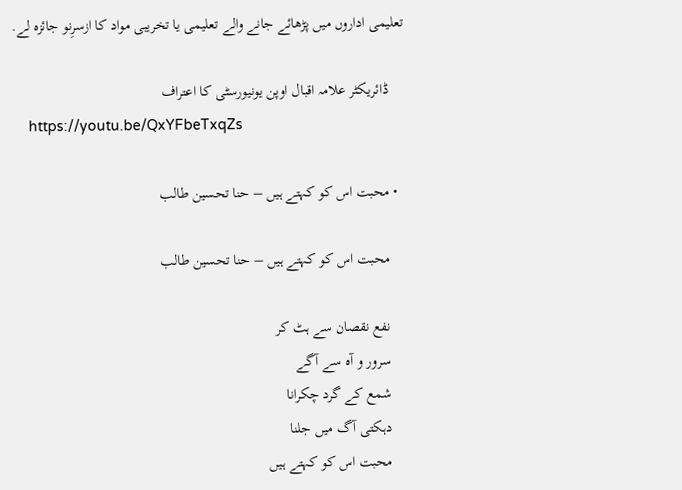تعلیمی اداروں میں پڑھائے جانے والے تعلیمی یا تخریبی مواد کا ازسرِنو جائزہ لے.

    ڈائریکٹر علامہ اقبال اوپن یونیورسٹی کا اعتراف
    https://youtu.be/QxYFbeTxqZs

  • محبت اس کو کہتے ہیں – حنا تحسین طالب

    محبت اس کو کہتے ہیں – حنا تحسین طالب

    نفع نقصان سے ہٹ کر
    سرور و آہ سے آگے
    شمع کے گرد چکرانا
    دہکتی آگ میں جلنا
    محبت اس کو کہتے ہیں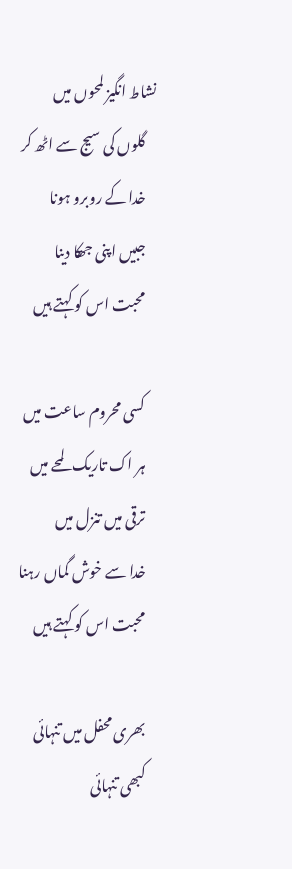نشاط انگیز لمحوں میں
    گلوں کی سیج سے اٹھ کر
    خدا کے روبرو ہونا
    جبیں اپنی جھکا دینا
    محبت اس کو کہتے ہیں

    کسی محروم ساعت میں
    ہر اک تاریک لمحے میں
    ترقی میں تنزل میں
    خدا سے خوش گماں رہنا
    محبت اس کو کہتے ہیں

    بھری محفل میں تنہائی
    کبھی تنہائی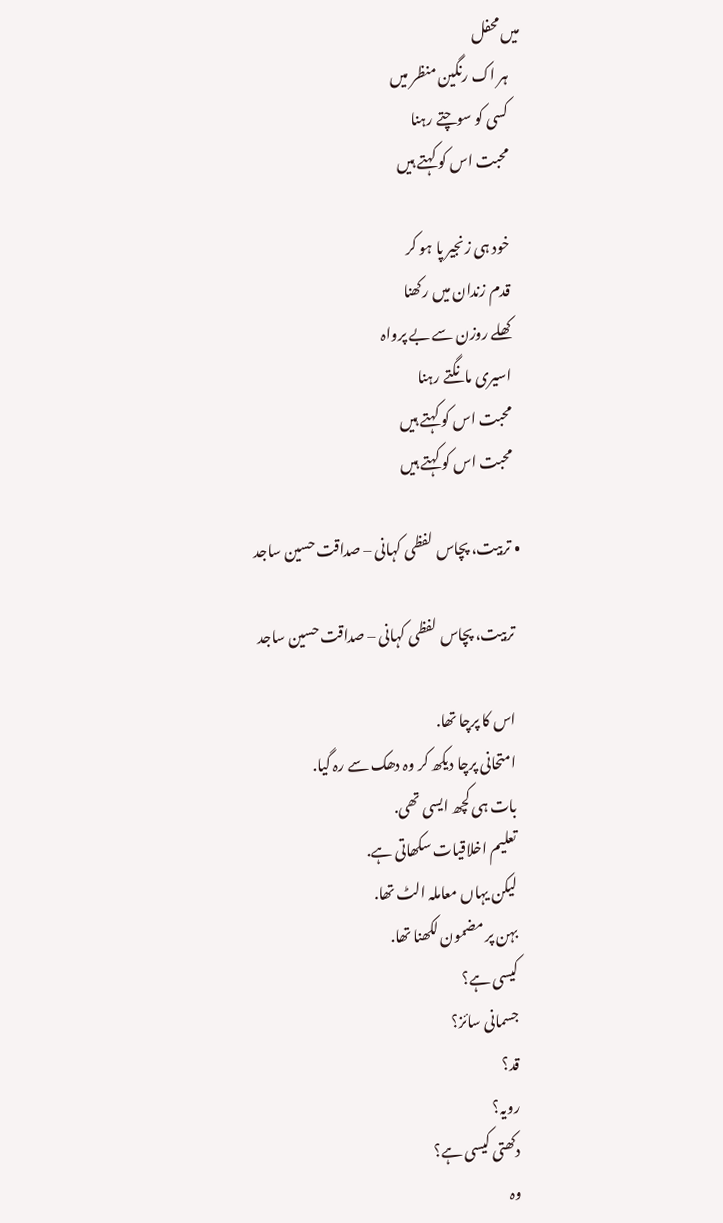میں محفل
    ہر اک رنگین منظر میں
    کسی کو سوچتے رہنا
    محبت اس کو کہتے ہیں

    خود ہی زنجیر پا ہو کر
    قدم زندان میں رکھنا
    کھلے روزن سے بے پرواہ
    اسیری مانگتے رہنا
    محبت اس کو کہتے ہیں
    محبت اس کو کہتے ہیں

  • تربیت، پچاس لفظی کہانی – صداقت حسین ساجد

    تربیت، پچاس لفظی کہانی – صداقت حسین ساجد

    اس کا پرچا تھا.
    امتحانی پرچا دیکھ کر وہ دھک سے رہ گیا.
    بات ہی کچھ ایسی تھی.
    تعلیم اخلاقیات سکھاتی ہے.
    لیکن یہاں معاملہ الٹ تھا.
    بہن پر مضمون لکھنا تھا.
    کیسی ہے؟
    جسمانی سائز؟
    قد؟
    رویہ؟
    دکھتی کیسی ہے؟
    وہ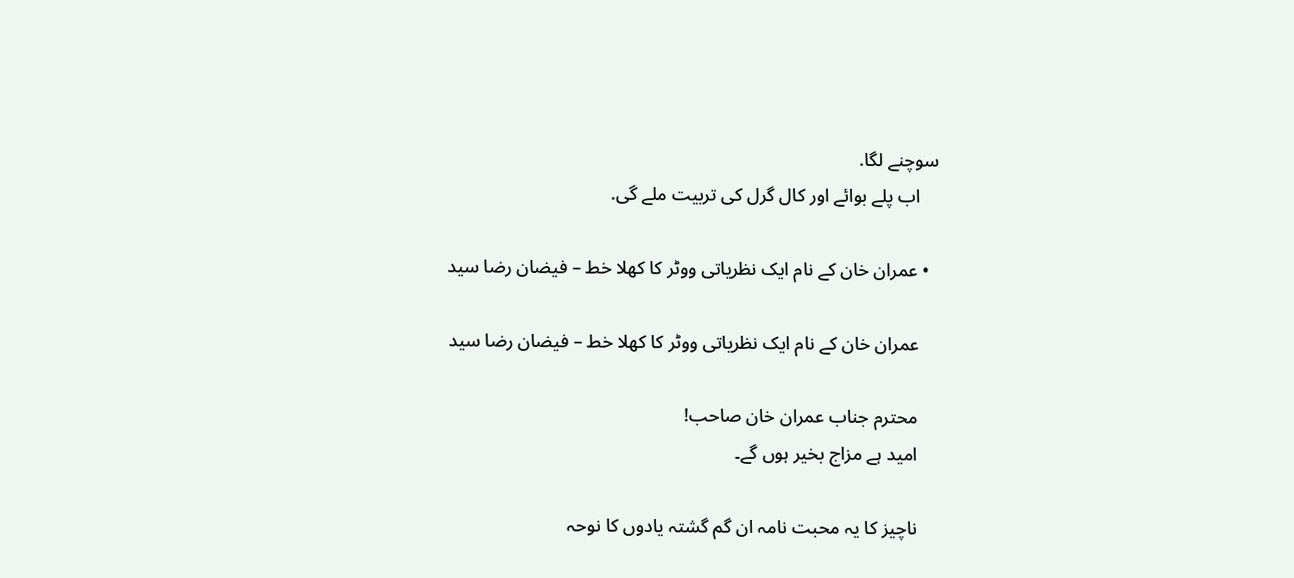سوچنے لگا.
    اب پلے بوائے اور کال گرل کی تربیت ملے گی.

  • عمران خان کے نام ایک نظریاتی ووٹر کا کھلا خط – فیضان رضا سید

    عمران خان کے نام ایک نظریاتی ووٹر کا کھلا خط – فیضان رضا سید

    محترم جناب عمران خان صاحب!
    امید ہے مزاج بخیر ہوں گے۔

    ناچیز کا یہ محبت نامہ ان گم گشتہ یادوں کا نوحہ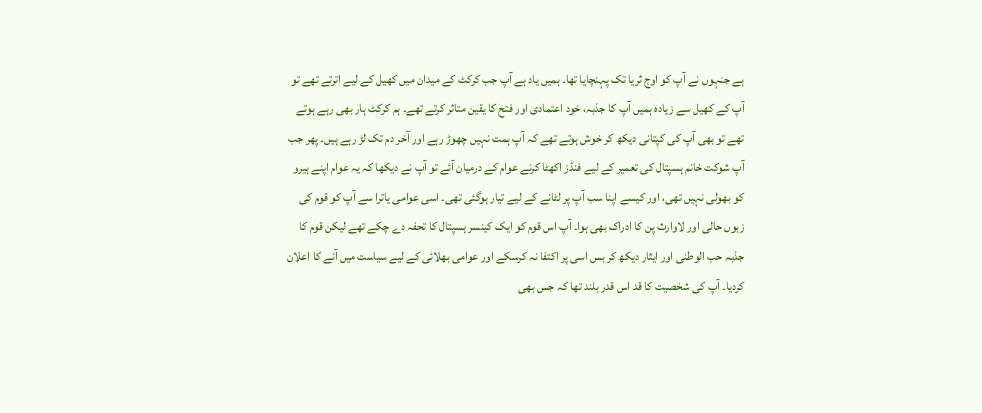ہے جنہوں نے آپ کو اوج ثریا تک پہنچایا تھا۔ ہمیں یاد ہے آپ جب کرکٹ کے میدان میں کھیل کے لیے اترتے تھے تو آپ کے کھیل سے زیادہ ہمیں آپ کا جذبہ، خود اعتمادی اور فتح کا یقین متاثر کرتے تھے۔ ہم کرکٹ ہار بھی رہے ہوتے تھے تو بھی آپ کی کپتانی دیکھ کر خوش ہوتے تھے کہ آپ ہمت نہیں چھوڑ رہے اور آخر دم تک لڑ رہے ہیں۔ پھر جب آپ شوکت خانم ہسپتال کی تعمیر کے لیے فنڈز اکھٹا کرنے عوام کے درمیان آئے تو آپ نے دیکھا کہ یہ عوام اپنے ہیرو کو بھولی نہیں تھی، اور کیسے اپنا سب آپ پر لٹانے کے لیے تیار ہوگئی تھی۔ اسی عوامی یاترا سے آپ کو قوم کی زبوں حالی اور لاوارث پن کا ادراک بھی ہوا۔ آپ اس قوم کو ایک کینسر ہسپتال کا تحفہ دے چکے تھے لیکن قوم کا جذبہ حب الوطنی اور ایثار دیکھ کر بس اسی پر اکتفا نہ کرسکے اور عوامی بھلائی کے لیے سیاست میں آنے کا اعلان کردیا۔ آپ کی شخصیت کا قد اس قدر بلند تھا کہ جس بھی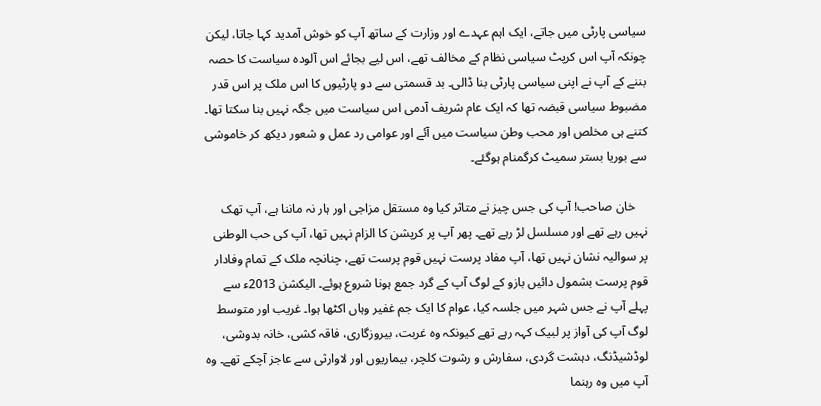سیاسی پارٹی میں جاتے، ایک اہم عہدے اور وزارت کے ساتھ آپ کو خوش آمدید کہا جاتا، لیکن چونکہ آپ اس کرپٹ سیاسی نظام کے مخالف تھے، اس لیے بجائے اس آلودہ سیاست کا حصہ بننے کے آپ نے اپنی سیاسی پارٹی بنا ڈالی۔ بد قسمتی سے دو پارٹیوں کا اس ملک پر اس قدر مضبوط سیاسی قبضہ تھا کہ ایک عام شریف آدمی اس سیاست میں جگہ نہیں بنا سکتا تھا۔ کتنے ہی مخلص اور محب وطن سیاست میں آئے اور عوامی رد عمل و شعور دیکھ کر خاموشی سے بوریا بستر سمیٹ کرگمنام ہوگئے۔

    خان صاحب! آپ کی جس چیز نے متاثر کیا وہ مستقل مزاجی اور ہار نہ ماننا ہے، آپ تھک نہیں رہے تھے اور مسلسل لڑ رہے تھے۔ پھر آپ پر کرپشن کا الزام نہیں تھا، آپ کی حب الوطنی پر سوالیہ نشان نہیں تھا، آپ مفاد پرست نہیں قوم پرست تھے، چنانچہ ملک کے تمام وفادار قوم پرست بشمول دائیں بازو کے لوگ آپ کے گرد جمع ہونا شروع ہوئے۔ الیکشن 2013ء سے پہلے آپ نے جس شہر میں جلسہ کیا، عوام کا ایک جم غفیر وہاں اکٹھا ہوا۔ غریب اور متوسط لوگ آپ کی آواز پر لبیک کہہ رہے تھے کیونکہ وہ غربت، بیروزگاری، فاقہ کشی، خانہ بدوشی، لوڈشیڈنگ، دہشت گردی، سفارش و رشوت کلچر، بیماریوں اور لاوارثی سے عاجز آچکے تھے۔ وہ آپ میں وہ رہنما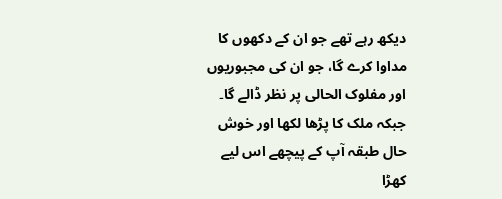دیکھ رہے تھے جو ان کے دکھوں کا مداوا کرے گا، جو ان کی مجبوریوں اور مفلوک الحالی پر نظر ڈالے گا۔ جبکہ ملک کا پڑھا لکھا اور خوش حال طبقہ آپ کے پیچھے اس لیے کھڑا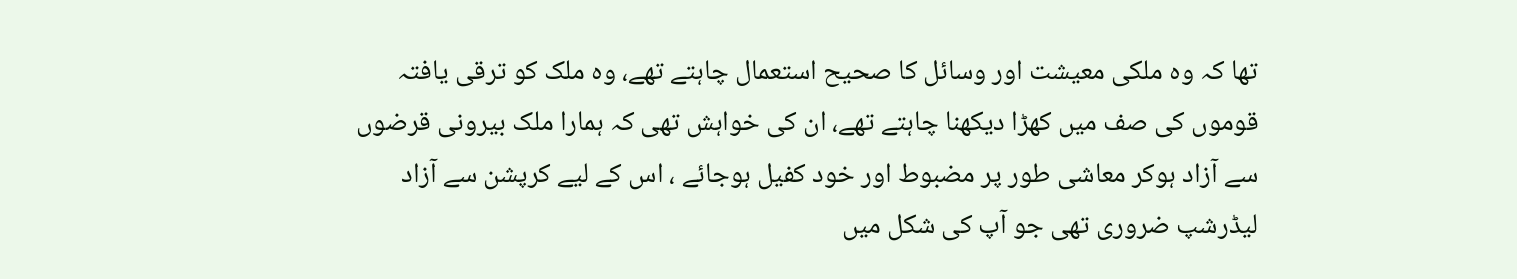تھا کہ وہ ملکی معیشت اور وسائل کا صحیح استعمال چاہتے تھے، وہ ملک کو ترقی یافتہ قوموں کی صف میں کھڑا دیکھنا چاہتے تھے، ان کی خواہش تھی کہ ہمارا ملک بیرونی قرضوں سے آزاد ہوکر معاشی طور پر مضبوط اور خود کفیل ہوجائے ، اس کے لیے کرپشن سے آزاد لیڈرشپ ضروری تھی جو آپ کی شکل میں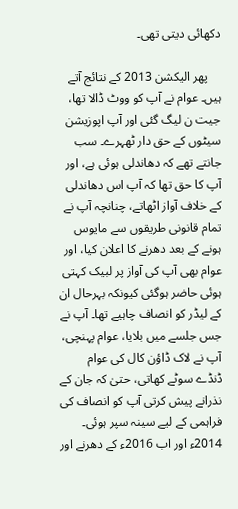دکھائی دیتی تھی۔

    پھر الیکشن 2013 کے نتائج آتے ہیں۔ عوام نے آپ کو ووٹ ڈالا تھا، جیت ن لیگ گئی اور آپ اپوزیشن سیٹوں کے حق دار ٹھہرے۔ سب جانتے تھے کہ دھاندلی ہوئی ہے، اور آپ کا حق تھا کہ آپ اس دھاندلی کے خلاف آواز اٹھاتے، چنانچہ آپ نے تمام قانونی طریقوں سے مایوس ہونے کے بعد دھرنے کا اعلان کیا، اور عوام بھی آپ کی آواز پر لبیک کہتی ہوئی حاضر ہوگئی کیونکہ بہرحال ان کے لیڈر کو انصاف چاہیے تھا۔ آپ نے جس جلسے میں بلایا، عوام پہنچی، آپ نے لاک ڈاؤن کال کی عوام ڈنڈے سوٹے کھاتی، حتیٰ کہ جان کے نذرانے پیش کرتی آپ کو انصاف کی فراہمی کے لیے سینہ سپر ہوئی۔ 2014ء اور اب 2016ء کے دھرنے اور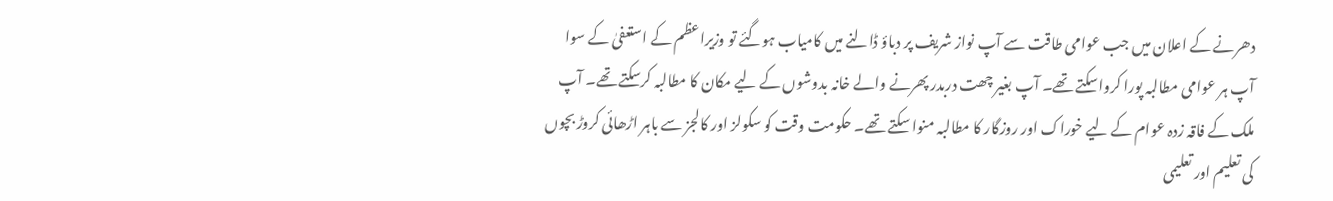دھرنے کے اعلان میں جب عوامی طاقت سے آپ نواز شریف پر دباؤ ڈالنے میں کامیاب ہوگئے تو وزیراعظم کے استعفیٰ کے سوا آپ ہر عوامی مطالبہ پورا کرواسکتے تھے۔ آپ بغیر چھت دربدر پھرنے والے خانہ بدوشوں کے لیے مکان کا مطالبہ کرسکتے تھے۔ آپ ملک کے فاقہ زدہ عوام کے لیے خوراک اور روزگار کا مطالبہ منوا سکتے تھے۔ حکومت وقت کو سکولز اور کالجز سے باہر اڑھائی کروڑ بچوں کی تعلیم اور تعلیمی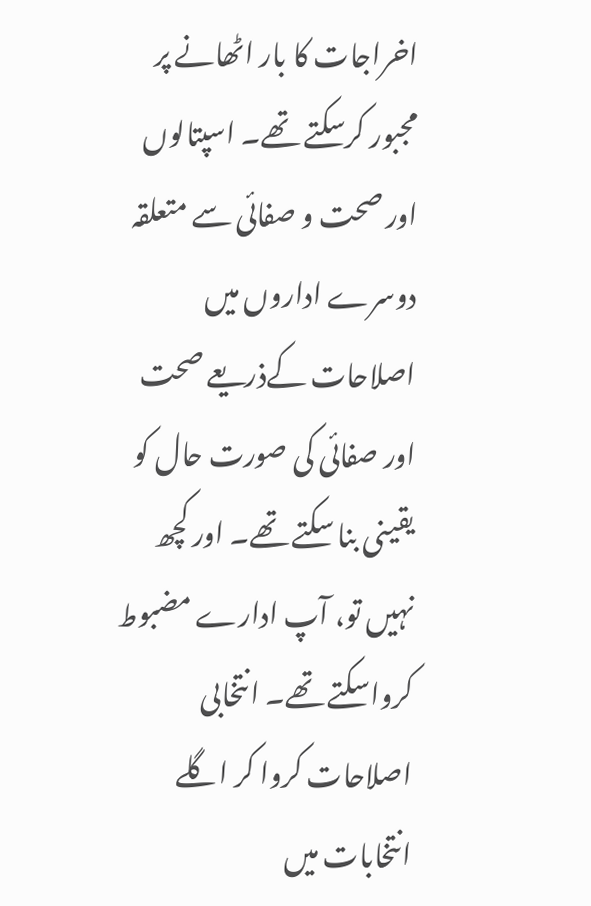اخراجات کا بار اٹھانے پر مجبور کرسکتے تھے۔ اسپتالوں اور صحت و صفائی سے متعلقہ دوسرے اداروں میں اصلاحات کےذریعے صحت اور صفائی کی صورت حال کو یقینی بنا سکتے تھے۔ اور کچھ نہیں تو، آپ ادارے مضبوط کرواسکتے تھے۔ انتخابی اصلاحات کروا کر اگلے انتخابات میں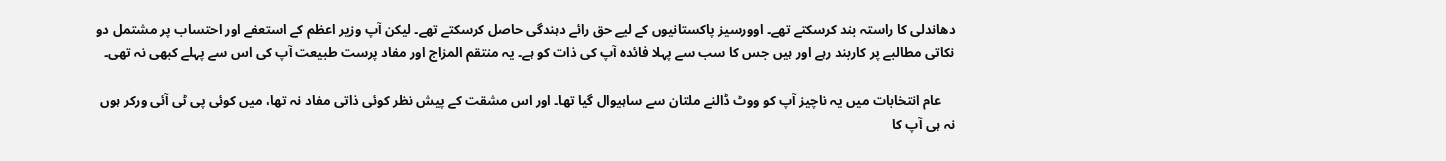دھاندلی کا راستہ بند کرسکتے تھے۔ اوورسیز پاکستانیوں کے لیے حق رائے دہندگی حاصل کرسکتے تھے۔ لیکن آپ وزیر اعظم کے استعفے اور احتساب پر مشتمل دو نکاتی مطالبے پر کاربند رہے اور ہیں جس کا سب سے پہلا فائدہ آپ کی ذات کو ہے۔ یہ منتقم المزاج اور مفاد پرست طبیعت آپ کی اس سے پہلے کبھی نہ تھی۔

    عام انتخابات میں یہ ناچیز آپ کو ووٹ ڈالنے ملتان سے ساہیوال گیا تھا۔ اور اس مشقت کے پیش نظر کوئی ذاتی مفاد نہ تھا، میں کوئی پی ٹی آئی ورکر ہوں نہ ہی آپ کا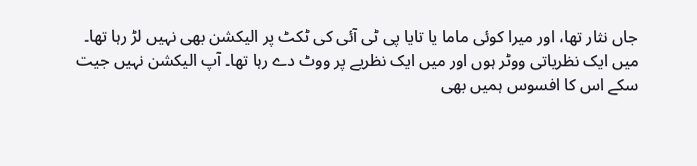جاں نثار تھا، اور میرا کوئی ماما یا تایا پی ٹی آئی کی ٹکٹ پر الیکشن بھی نہیں لڑ رہا تھا۔ میں ایک نظریاتی ووٹر ہوں اور میں ایک نظریے پر ووٹ دے رہا تھا۔ آپ الیکشن نہیں جیت سکے اس کا افسوس ہمیں بھی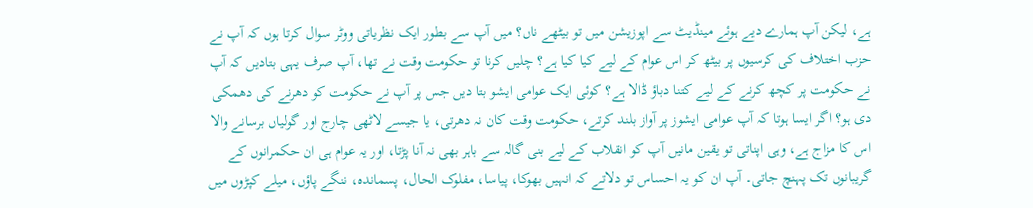ہے، لیکن آپ ہمارے دیے ہوئے مینڈیٹ سے اپوزیشن میں تو بیٹھے ناں؟ میں آپ سے بطور ایک نظریاتی ووٹر سوال کرتا ہوں کہ آپ نے حزب اختلاف کی کرسیوں پر بیٹھ کر اس عوام کے لیے کیا کیا ہے؟ چلیں کرنا تو حکومت وقت نے تھا، آپ صرف یہی بتادیں کہ آپ نے حکومت پر کچھ کرنے کے لیے کتنا دباؤ ڈالا ہے؟ کوئی ایک عوامی ایشو بتا دیں جس پر آپ نے حکومت کو دھرنے کی دھمکی دی ہو؟ اگر ایسا ہوتا کہ آپ عوامی ایشوز پر آواز بلند کرتے، حکومت وقت کان نہ دھرتی، یا جیسے لاٹھی چارج اور گولیاں برسانے والا اس کا مزاج ہے، وہی اپناتی تو یقین مانیں آپ کو انقلاب کے لیے بنی گالہ سے باہر بھی نہ آنا پڑتا، اور یہ عوام ہی ان حکمرانوں کے گریبانوں تک پہنچ جاتی۔ آپ ان کو یہ احساس تو دلاتے کہ انہیں بھوکا، پیاسا، مفلوک الحال، پسماندہ، ننگے پاؤں، میلے کپڑوں میں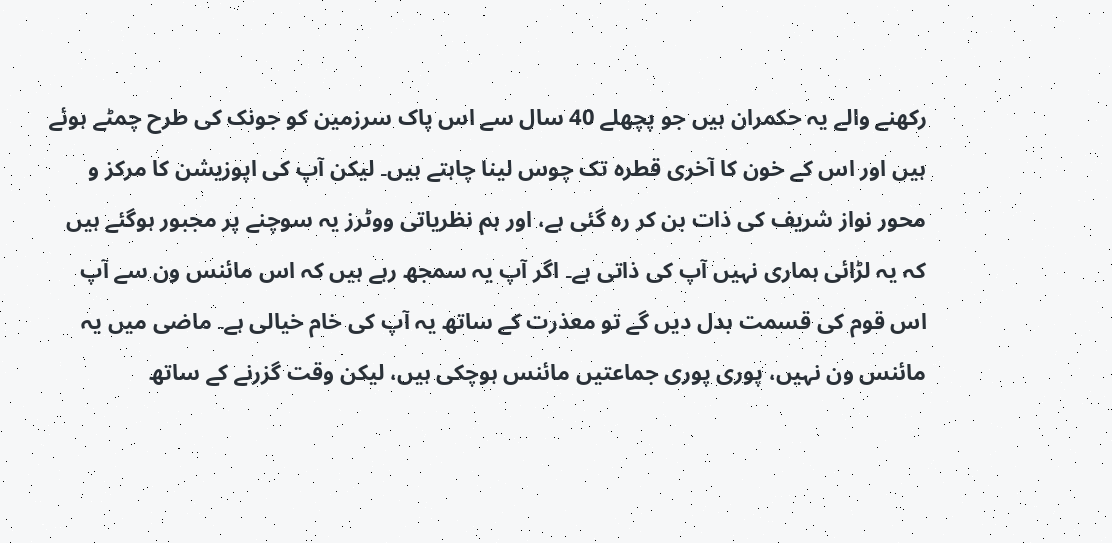رکھنے والے یہ حکمران ہیں جو پچھلے 40 سال سے اس پاک سرزمین کو جونک کی طرح چمٹے ہوئے ہیں اور اس کے خون کا آخری قطرہ تک چوس لینا چاہتے ہیں۔ لیکن آپ کی اپوزیشن کا مرکز و محور نواز شریف کی ذات بن کر رہ گئی ہے، اور ہم نظریاتی ووٹرز یہ سوچنے پر مجبور ہوگئے ہیں کہ یہ لڑائی ہماری نہیں آپ کی ذاتی ہے۔ اگر آپ یہ سمجھ رہے ہیں کہ اس مائنس ون سے آپ اس قوم کی قسمت بدل دیں گے تو معذرت کے ساتھ یہ آپ کی خام خیالی ہے۔ ماضی میں یہ مائنس ون نہیں، پوری پوری جماعتیں مائنس ہوچکی ہیں، لیکن وقت گزرنے کے ساتھ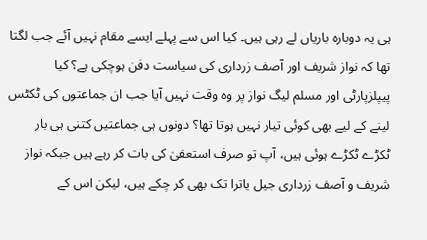ہی یہ دوبارہ باریاں لے رہی ہیں۔ کیا اس سے پہلے ایسے مقام نہیں آئے جب لگتا تھا کہ نواز شریف اور آصف زرداری کی سیاست دفن ہوچکی ہے؟ کیا پیپلزپارٹی اور مسلم لیگ نواز پر وہ وقت نہیں آیا جب ان جماعتوں کی ٹکٹس لینے کے لیے بھی کوئی تیار نہیں ہوتا تھا؟ دونوں ہی جماعتیں کتنی ہی بار ٹکڑے ٹکڑے ہوئی ہیں، آپ تو صرف استعفیٰ کی بات کر رہے ہیں جبکہ نواز شریف و آصف زرداری جیل یاترا تک بھی کر چکے ہیں، لیکن اس کے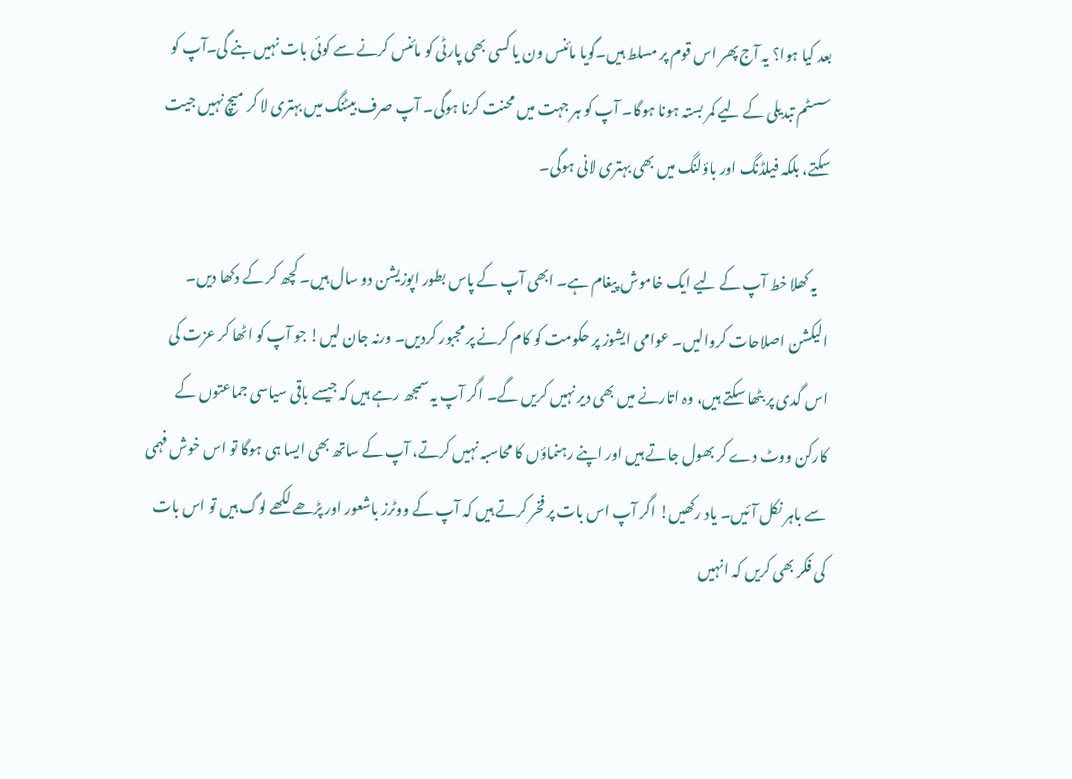بعد کیا ہوا؟ یہ آج پھر اس قوم پر مسلط ہیں۔گویا مائنس ون یا کسی بھی پارٹی کو مائنس کرنے سے کوئی بات نہیں بنے گی۔آپ کو سسٹم تبدیلی کے لیے کمر بستہ ہونا ہوگا۔ آپ کو ہر جہت میں محنت کرنا ہوگی۔ آپ صرف بیٹنگ میں بہتری لا کر میچ نہیں جیت سکتے، بلکہ فیلڈنگ اور باؤلنگ میں بھی بہتری لانی ہوگی۔

    یہ کھلا خط آپ کے لیے ایک خاموش پیغام ہے۔ ابھی آپ کے پاس بطور اپوزیشن دو سال ہیں۔ کچھ کر کے دکھا دیں۔ الیکشن اصلاحات کروالیں۔ عوامی ایشوز پر حکومت کو کام کرنے پر مجبور کردیں۔ ورنہ جان لیں! جو آپ کو اٹھا کر عزت کی اس گدی پر بٹھا سکتے ہیں، وہ اتارنے میں بھی دیر نہیں کریں گے۔ اگر آپ یہ سمجھ رہے ہیں کہ جیسے باقی سیاسی جماعتوں کے کارکن ووٹ دے کر بھول جاتے ہیں اور اپنے رہنماؤں کا محاسبہ نہیں کرتے، آپ کے ساتھ بھی ایسا ہی ہوگا تو اس خوش فہمی سے باہر نکل آئیں۔ یاد رکھیں! اگر آپ اس بات پر فخر کرتے ہیں کہ آپ کے ووٹرز باشعور اور پڑھے لکھے لوگ ہیں تو اس بات کی فکر بھی کریں کہ انہیں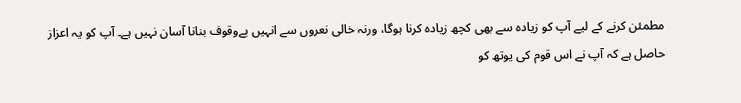مطمئن کرنے کے لیے آپ کو زیادہ سے بھی کچھ زیادہ کرنا ہوگا، ورنہ خالی نعروں سے انہیں بےوقوف بنانا آسان نہیں ہے۔ آپ کو یہ اعزاز حاصل ہے کہ آپ نے اس قوم کی یوتھ کو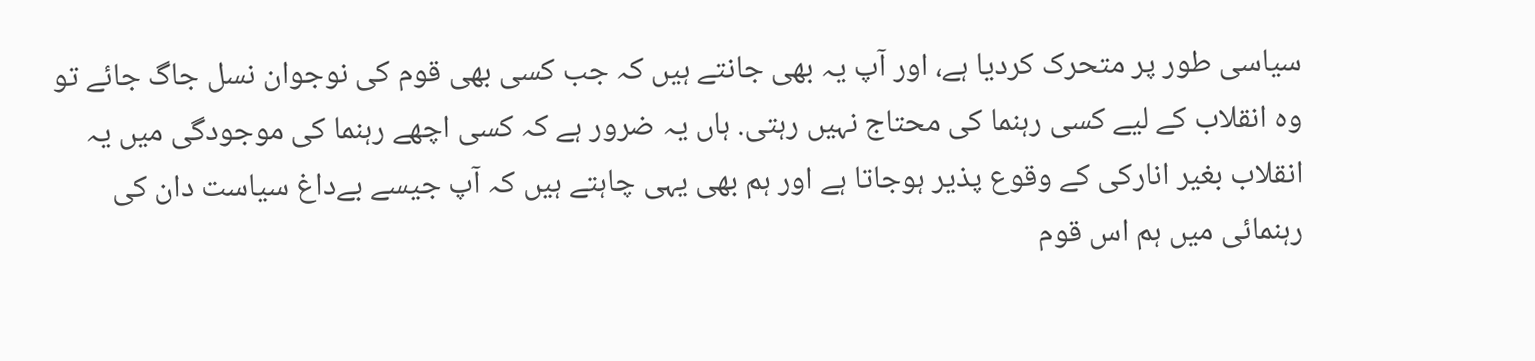سیاسی طور پر متحرک کردیا ہے، اور آپ یہ بھی جانتے ہیں کہ جب کسی بھی قوم کی نوجوان نسل جاگ جائے تو وہ انقلاب کے لیے کسی رہنما کی محتاج نہیں رہتی. ہاں یہ ضرور ہے کہ کسی اچھے رہنما کی موجودگی میں یہ انقلاب بغیر انارکی کے وقوع پذیر ہوجاتا ہے اور ہم بھی یہی چاہتے ہیں کہ آپ جیسے بےداغ سیاست دان کی رہنمائی میں ہم اس قوم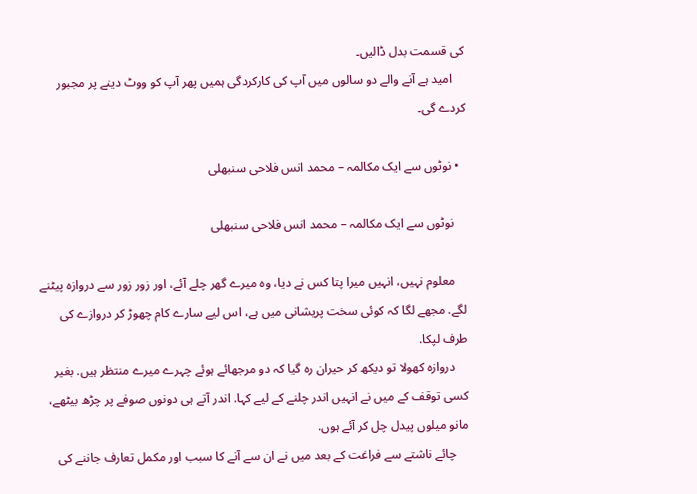کی قسمت بدل ڈالیں۔
    امید ہے آنے والے دو سالوں میں آپ کی کارکردگی ہمیں پھر آپ کو ووٹ دینے پر مجبور کردے گی۔

  • نوٹوں سے ایک مکالمہ – محمد انس فلاحی سنبھلی

    نوٹوں سے ایک مکالمہ – محمد انس فلاحی سنبھلی

    معلوم نہیں، انہیں میرا پتا کس نے دیا، وہ میرے گھر چلے آئے، اور زور زور سے دروازہ پیٹنے لگے. مجھے لگا کہ کوئی سخت پریشانی میں ہے، اس لیے سارے کام چھوڑ کر دروازے کی طرف لپکا.
    دروازہ کھولا تو دیکھ کر حیران رہ گیا کہ دو مرجھائے ہوئے چہرے میرے منتظر ہیں. بغیر کسی توقف کے میں نے انہیں اندر چلنے کے لیے کہا. اندر آتے ہی دونوں صوفے پر چڑھ بیٹھے، مانو میلوں پیدل چل کر آئے ہوں.
    چائے ناشتے سے فراغت کے بعد میں نے ان سے آنے کا سبب اور مکمل تعارف جاننے کی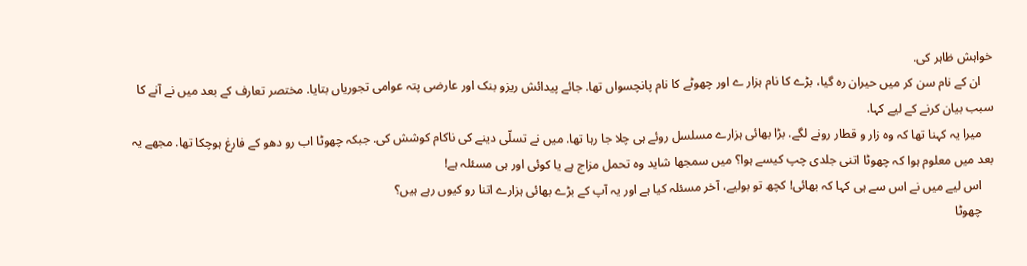خواہش ظاہر کی.
    ان کے نام سن کر میں حیران رہ گیا، بڑے کا نام ہزار ے اور چھوٹے کا نام پانچسواں تھا. جائے پیدائش ریزو بنک اور عارضی پتہ عوامی تجوریاں بتایا. مختصر تعارف کے بعد میں نے آنے کا سبب بیان کرنے کے لیے کہا.
    میرا یہ کہنا تھا کہ وہ زار و قطار رونے لگے. بڑا بھائی ہزارے مسلسل روئے ہی چلا جا رہا تھا. میں نے تسلّی دینے کی ناکام کوشش کی. جبکہ چھوٹا اب رو دھو کے فارغ ہوچکا تھا. مجھے یہ بعد میں معلوم ہوا کہ چھوٹا اتنی جلدی چپ کیسے ہوا؟ میں سمجھا شاید وہ تحمل مزاج ہے یا کوئی اور ہی مسئلہ ہے!
    اس لیے میں نے اس سے ہی کہا کہ بھائی! کچھ تو بولیے، آخر مسئلہ کیا ہے اور یہ آپ کے بڑے بھائی ہزارے اتنا رو کیوں رہے ہیں؟
    چھوٹا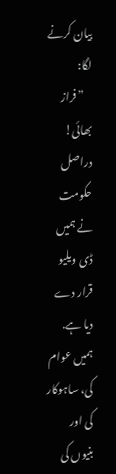بیان کرنے لگا:
    ”فراز بھائی! دراصل حکومت نے ہمیں ڈی ویلیو قرار دے دیا ہے. ہمیں عوام کی، ساہوکار کی اور بنیوں کی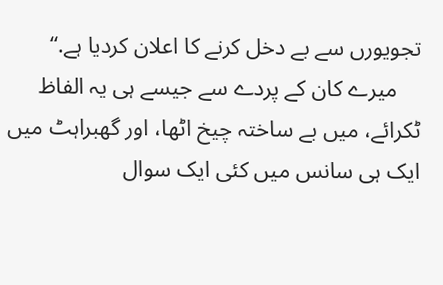تجویورں سے بے دخل کرنے کا اعلان کردیا ہے.“
    میرے کان کے پردے سے جیسے ہی یہ الفاظ ٹکرائے، میں بے ساختہ چیخ اٹھا، اور گھبراہٹ میں ایک ہی سانس میں کئی ایک سوال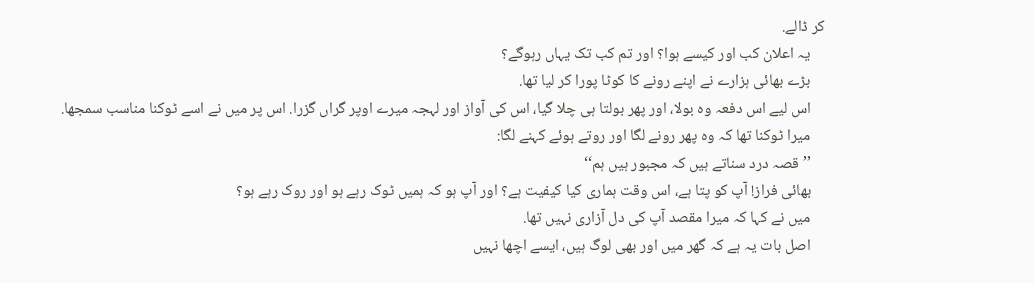کر ڈالے.
    یہ اعلان کب اور کیسے ہوا؟ اور تم کب تک یہاں رہوگے؟
    بڑے بھائی ہزارے نے اپنے رونے کا کوٹا پورا کر لیا تھا.
    اس لیے اس دفعہ وہ بولا، اور پھر بولتا ہی چلا گیا، اس کی آواز اور لہجہ میرے اوپر گراں گزرا. اس پر میں نے اسے ٹوکنا مناسب سمجھا.
    میرا ٹوکنا تھا کہ وہ پھر رونے لگا اور روتے ہوئے کہنے لگا:
    ’’قصہ درد سناتے ہیں کہ مجبور ہیں ہم‘‘
    بھائی فراز! آپ کو پتا ہے، اس وقت ہماری کیا کیفیت ہے؟ اور آپ ہو کہ ہمیں ٹوک رہے ہو اور روک رہے ہو؟
    میں نے کہا کہ میرا مقصد آپ کی دل آزاری نہیں تھا.
    اصل بات یہ ہے کہ گھر میں اور بھی لوگ ہیں، ایسے اچھا نہیں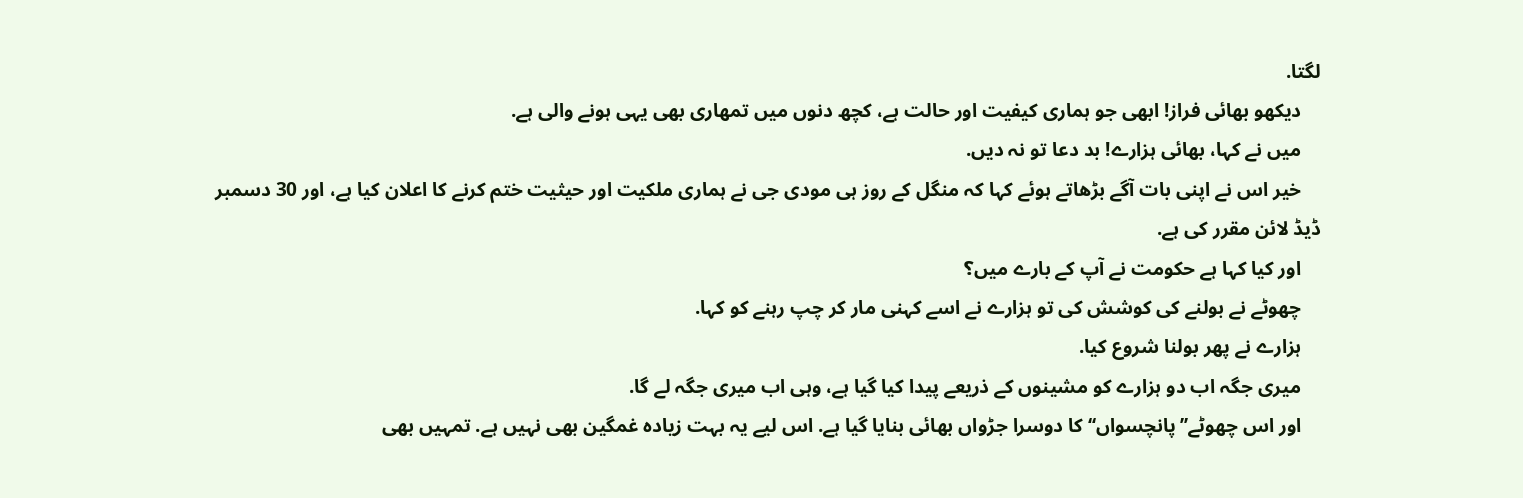لگتا.
    دیکھو بھائی فراز! ابھی جو ہماری کیفیت اور حالت ہے، کچھ دنوں میں تمھاری بھی یہی ہونے والی ہے.
    میں نے کہا، بھائی ہزارے! بد دعا تو نہ دیں.
    خیر اس نے اپنی بات آگے بڑھاتے ہوئے کہا کہ منگل کے روز ہی مودی جی نے ہماری ملکیت اور حیثیت ختم کرنے کا اعلان کیا ہے، اور 30 دسمبر ڈیڈ لائن مقرر کی ہے.
    اور کیا کہا ہے حکومت نے آپ کے بارے میں؟
    چھوٹے نے بولنے کی کوشش کی تو ہزارے نے اسے کہنی مار کر چپ رہنے کو کہا.
    ہزارے نے پھر بولنا شروع کیا.
    میری جگہ اب دو ہزارے کو مشینوں کے ذریعے پیدا کیا گیا ہے، وہی اب میری جگہ لے گا.
    اور اس چھوٹے’’پانچسواں‘‘ کا دوسرا جڑواں بھائی بنایا گیا ہے. اس لیے یہ بہت زیادہ غمگین بھی نہیں ہے. تمہیں بھی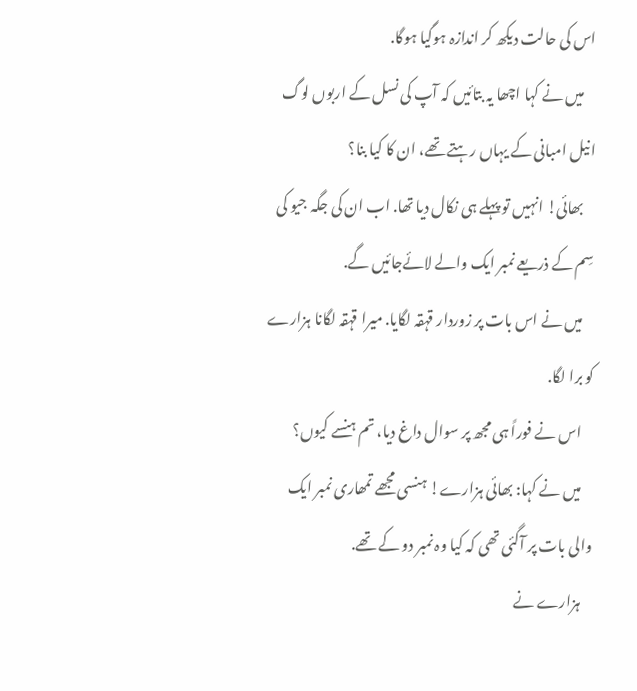اس کی حالت دیکھ کر اندازہ ہوگیا ہوگا.
    میں نے کہا اچھا یہ بتائیں کہ آپ کی نسل کے اربوں لوگ انیل امبانی کے یہاں رہتے تھے، ان کا کیا بنا؟
    بھائی! انہیں تو پہلے ہی نکال دیا تھا. اب ان کی جگہ جیو کی سِم کے ذریعے نمبر ایک والے لائےجائیں گے.
    میں نے اس بات پر زوردار قہقہ لگایا. میرا قہقہ لگانا ہزارے کو برا لگا.
    اس نے فوراً ہی مجھ پر سوال داغ دیا، تم ہنسے کیوں؟
    میں نے کہا: بھائی ہزارے! ہنسی مجھے تمھاری نمبر ایک والی بات پر آگئی تھی کہ کیا وہ نمبر دو کے تھے.
    ہزارے نے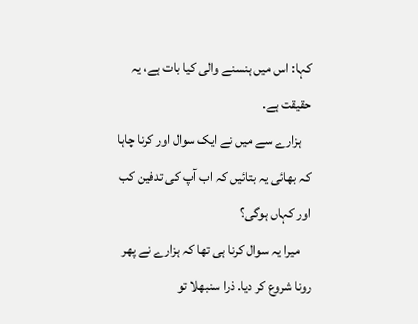کہا: اس میں ہنسنے والی کیا بات ہے، یہ حقیقت ہے.
    ہزارے سے میں نے ایک سوال اور کرنا چاہا کہ بھائی یہ بتائیں کہ اب آپ کی تدفین کب اور کہاں ہوگی؟
    میرا یہ سوال کرنا ہی تھا کہ ہزارے نے پھر رونا شروع کر دیا. ذرا سنبھلا تو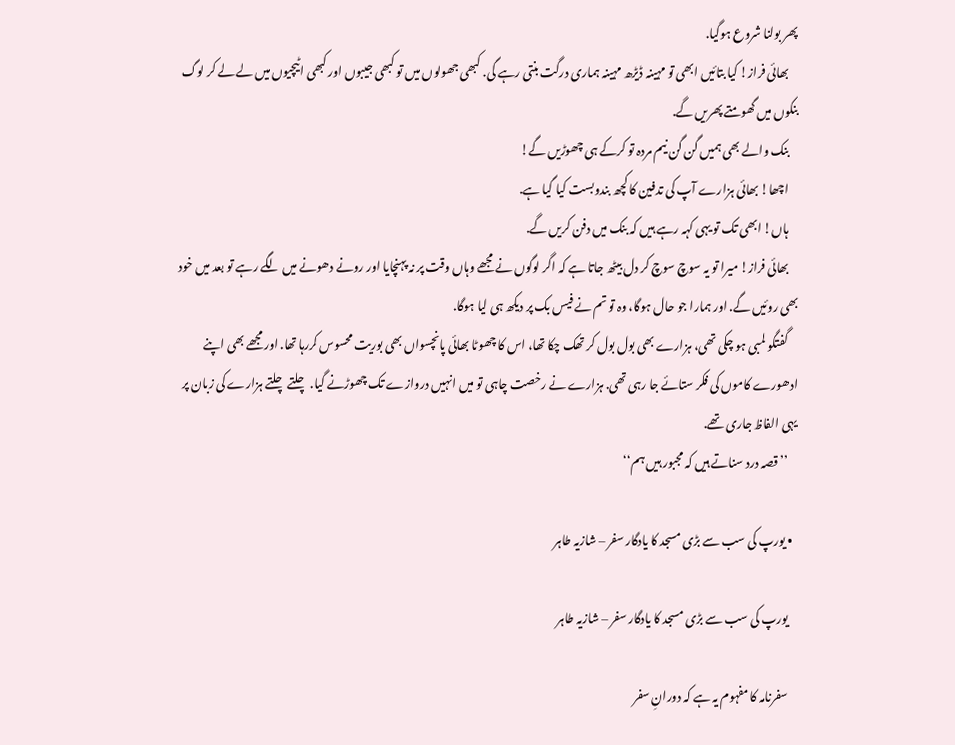پھر بولنا شروع ہوگیا.
    بھائی فراز! کیا بتائیں ابھی تو مہینہ ڈیڑھ مہینہ ہماری درگت بنتی رہے گی. کبھی جھولوں میں تو کبھی جیبوں اور کبھی اٹیچیوں میں لے لے کر لوگ بنکوں میں گھومتے پھریں گے.
    بنک والے بھی ہمیں گن گن نیم مردہ تو کرکے ہی چھوڑیں گے!
    اچھا! بھائی ہزارے آپ کی تدفین کا کچھ بندوبست کیا گیا ہے.
    ہاں! ابھی تک تو یہی کہہ رہے ہیں کہ بنک میں دفن کریں گے.
    بھائی فراز! میرا تو یہ سوچ سوچ کر دل بیٹھ جاتا ہے کہ اگر لوگوں نے مجھے وہاں وقت پر نہ پہنچایا اور رونے دھونے میں لگے رہے تو بعد میں خود بھی روئیں گے. اور ہمارا جو حال ہوگا، وہ تو تم نے فیس بک پر دیکھ ہی لیا ہوگا.
    گفتگو لمبی ہو چکی تھی، ہزارے بھی بول بول کر تھک چکا تھا، اس کا چھوٹا بھائی پانچسواں بھی بوریت محسوس کررہا تھا. اور مجھے بھی اپنے ادھورے کاموں کی فکر ستائے جا رہی تھی. ہزارے نے رخصت چاہی تو میں انہیں دروازے تک چھوڑنے گیا. چلتے چلتے ہزارے کی زبان پر یہی الفاظ جاری تھے.
    ’’قصہ درد سناتے ہیں کہ مجبور ہیں ہم‘‘

  • یورپ کی سب سے بڑی مسجد کا یادگار سفر – شازیہ طاہر

    یورپ کی سب سے بڑی مسجد کا یادگار سفر – شازیہ طاہر

    سفرنامہ کا مفہوم یہ ہے کہ دورانِ سفر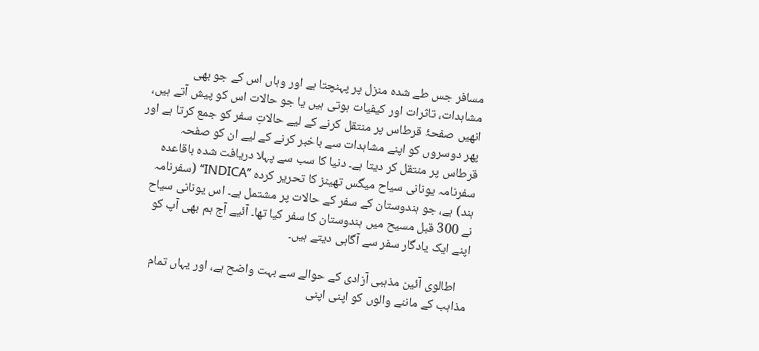مسافر جس طے شدہ منزل پر پہنچتا ہے اور وہاں اس کے جو بھی مشاہدات، تاثرات اور کیفیات ہوتی ہیں یا جو حالات اس کو پیش آتے ہیں، انھیں صفحۂ قرطاس پر منتقل کرنے کے لیے حالاتِ سفر کو جمع کرتا ہے اور پھر دوسروں کو اپنے مشاہدات سے باخبر کرنے کے لیے ان کو صفحہ قرطاس پر منتقل کر دیتا ہے۔ دنیا کا سب سے پہلا دریافت شدہ باقاعدہ سفرنامہ یونانی سیاح میگس تھینز کا تحریر کردہ ’’INDICA‘‘ (سفرنامہ ہند) ہے، جو ہندوستان کے سفر کے حالات پر مشتمل ہے۔ اس یونانی سیاح نے 300 قبل مسیح میں ہندوستان کا سفر کیا تھا۔ آئیے آج ہم بھی آپ کو اپنے ایک یادگار سفر سے آگاہی دیتے ہیں۔

    اطالوی آئین مذہبی آزادی کے حوالے سے بہت واضح ہے، اور یہاں تمام مذاہب کے ماننے والوں کو اپنی اپنی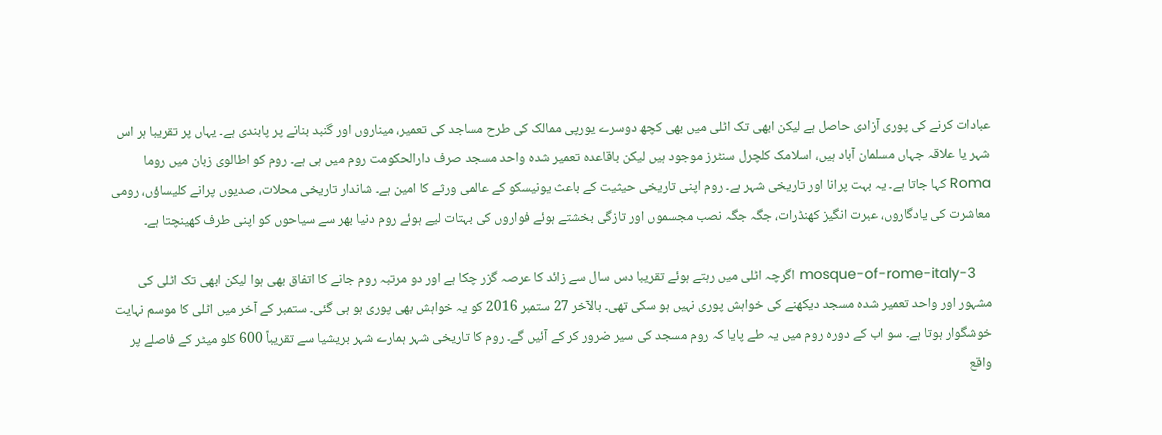عبادات کرنے کی پوری آزادی حاصل ہے لیکن ابھی تک اٹلی میں بھی کچھ دوسرے یورپی ممالک کی طرح مساجد کی تعمیر، میناروں اور گنبد بنانے پر پابندی ہے۔ یہاں پر تقریبا ہر اس شہر یا علاقہ جہاں مسلمان آباد ہیں، اسلامک کلچرل سنٹرز موجود ہیں لیکن باقاعدہ تعمیر شدہ واحد مسجد صرف دارالحکومت روم میں ہی ہے۔ روم کو اطالوی زبان میں روما Roma کہا جاتا ہے۔ یہ بہت پرانا اور تاریخی شہر ہے۔ روم اپنی تاریخی حیثیت کے باعث یونیسکو کے عالمی ورثے کا امین ہے۔ شاندار تاریخی محلات، صدیوں پرانے کلیساؤں، رومی معاشرت کی یادگاروں، عبرت انگیز کھنڈرات، جگہ جگہ نصب مجسموں اور تازگی بخشتے ہوئے فواروں کی بہتات لیے ہوئے روم دنیا بھر سے سیاحوں کو اپنی طرف کھینچتا ہے۔

    mosque-of-rome-italy-3 اگرچہ اٹلی میں رہتے ہوئے تقریبا دس سال سے زائد کا عرصہ گزر چکا ہے اور دو مرتبہ روم جانے کا اتفاق بھی ہوا لیکن ابھی تک اٹلی کی مشہور اور واحد تعمیر شدہ مسجد دیکھنے کی خواہش پوری نہیں ہو سکی تھی۔ بالآخر 27 ستمبر 2016 کو یہ خواہش بھی پوری ہو ہی گئی۔ ستمبر کے آخر میں اٹلی کا موسم نہایت خوشگوار ہوتا ہے۔ سو اب کے دورہ روم میں یہ طے پایا کہ روم مسجد کی سیر ضرور کر کے آئیں گے۔ روم کا تاریخی شہر ہمارے شہر بریشیا سے تقریباً 600 کلو میٹر کے فاصلے پر واقع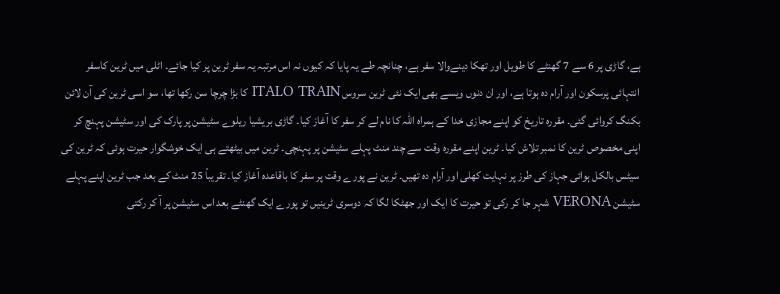ہے، گاڑی پر 6 سے 7 گھنٹے کا طویل اور تھکا دینےوالا سفر ہے، چنانچہ طے یہ پایا کہ کیوں نہ اس مرتبہ یہ سفر ٹرین پر کیا جائے۔ اٹلی میں ٹرین کاسفر انتہائی پرسکون اور آرام دہ ہوتا ہے، اور ان دنوں ویسے بھی ایک نئی ٹرین سروس ITALO TRAIN کا بڑا چرچا سن رکھا تھا، سو اسی ٹرین کی آن لائن بکنگ کروائی گئی۔ مقررہ تاریخ کو اپنے مجازی خدا کے ہمراہ اللہ کا نام لے کر سفر کا آغاز کیا۔ گاڑی بریشیا ریلوے سٹیشن پر پارک کی اور سٹیشن پہنچ کر اپنی مخصوص ٹرین کا نمبر تلاش کیا۔ ٹرین اپنے مقررہ وقت سے چند منٹ پہلے سٹیشن پر پہنچی۔ ٹرین میں بیٹھتے ہی ایک خوشگوار حیرت ہوئی کہ ٹرین کی سیٹس بالکل ہوائی جہاز کی طرز پر نہایت کھلی اور آرام دہ تھیں۔ ٹرین نے پورے وقت پر سفر کا باقاعدہ آغاز کیا۔ تقریباً 25 منٹ کے بعد جب ٹرین اپنے پہلے سٹیشن VERONA شہر جا کر رکی تو حیرت کا ایک اور جھٹکا لگا کہ دوسری ٹرینیں تو پورے ایک گھنٹے بعد اس سٹیشن پر آ کر رکتی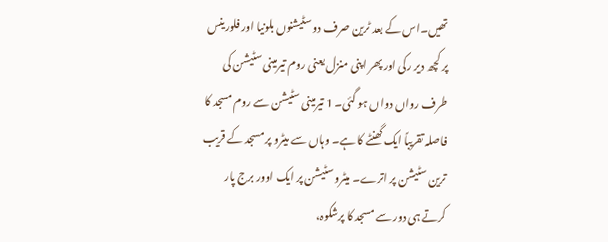تھیں۔اس کے بعد ٹرین صرف دو سٹیشنوں بلونیا اور فلورینس پر کچھ دیر رکی اور پھر اپنی منزل یعنی روم تیرمینی سٹیشن کی طرف رواں دواں ہو گئی۔ 1 تیرمینی سٹیشن سے روم مسجد کا فاصلہ تقریباً ایک گھنٹے کا ہے۔ وہاں سے میٹرو پر مسجد کے قریب ترین سٹیشن پر اترے۔ میٹرو سٹیشن پر ایک اوور برج پار کرتے ہی دور سے مسجد کا پرشکوہ،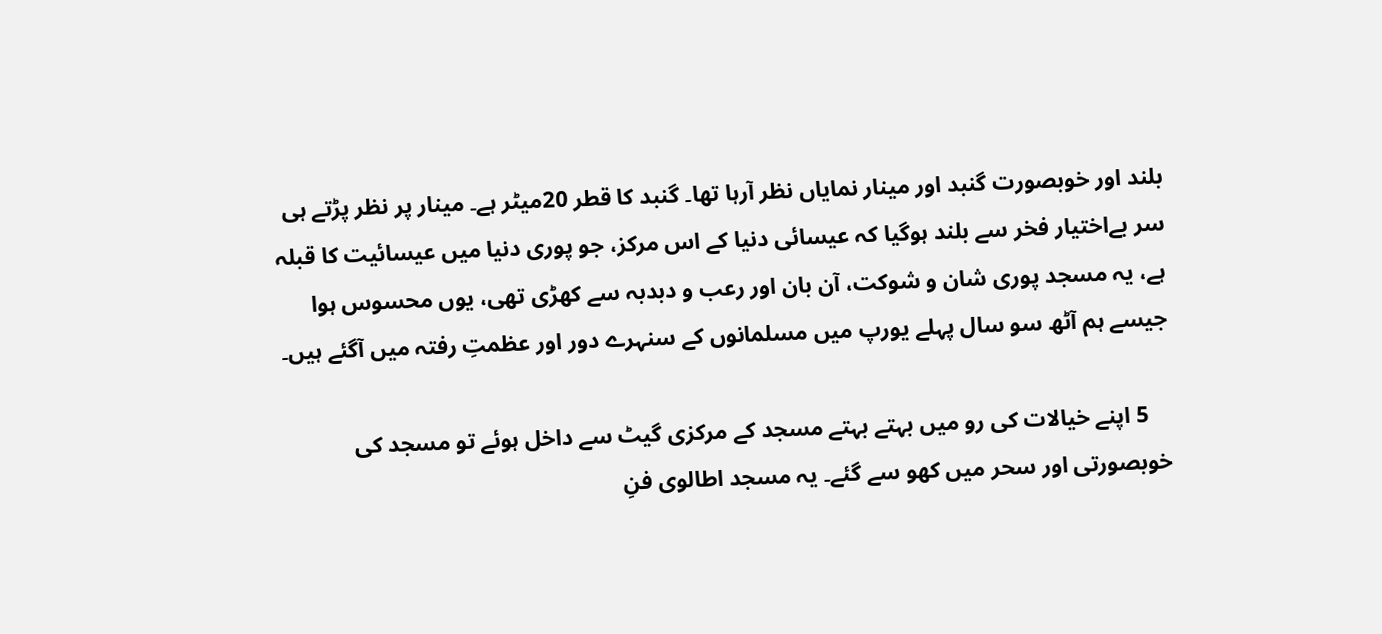بلند اور خوبصورت گنبد اور مینار نمایاں نظر آرہا تھا۔ گنبد کا قطر 20میٹر ہے۔ مینار پر نظر پڑتے ہی سر بےاختیار فخر سے بلند ہوگیا کہ عیسائی دنیا کے اس مرکز، جو پوری دنیا میں عیسائیت کا قبلہ ہے، یہ مسجد پوری شان و شوکت، آن بان اور رعب و دبدبہ سے کھڑی تھی، یوں محسوس ہوا جیسے ہم آٹھ سو سال پہلے یورپ میں مسلمانوں کے سنہرے دور اور عظمتِ رفتہ میں آگئے ہیں۔

    5 اپنے خیالات کی رو میں بہتے بہتے مسجد کے مرکزی گیٹ سے داخل ہوئے تو مسجد کی خوبصورتی اور سحر میں کھو سے گئے۔ یہ مسجد اطالوی فنِ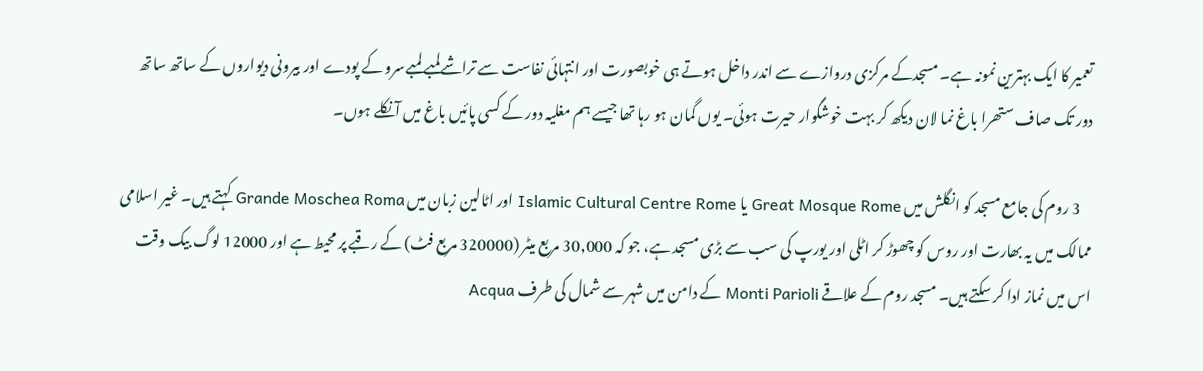تعمیر کا ایک بہترین نمونہ ہے۔ مسجدکے مرکزی دروازے سے اندر داخل ہوتے ہی خوبصورت اور انتہائی نفاست سے تراشےلمبے لمبےسرو کے پودے اور بیرونی دیواروں کے ساتھ ساتھ دور تک صاف ستھرا باغ نما لان دیکھ کر بہت خوشگوار حیرت ہوئی۔ یوں گمان ہو رہا تھا جیسے ہم مغلیہ دور کے کسی پائیں باغ میں آنکلے ہوں۔

    3 روم کی جامع مسجد کو انگلش میں Great Mosque Rome یا Islamic Cultural Centre Rome اور اٹالین زبان میں Grande Moschea Roma کہتے ہیں۔ غیر اسلامی ممالک میں یہ بھارت اور روس کو چھوڑ کر اٹلی اور یورپ کی سب سے بڑی مسجد ہے، جو کہ 30,000 مربع میٹر (320000 مربع فٹ) کے رقبے پر محیط ہے اور 12000 لوگ بیک وقت اس میں نماز ادا کر سکتے ہیں۔ مسجد روم کے علاقے Monti Parioli کے دامن میں شہر سے شمال کی طرف Acqua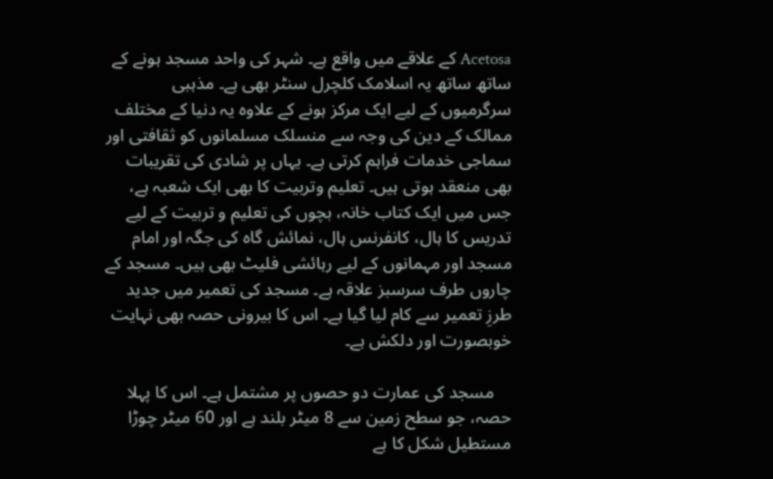Acetosa کے علاقے میں واقع ہے۔ شہر کی واحد مسجد ہونے کے ساتھ ساتھ یہ اسلامک کلچرل سنٹر بھی ہے۔ مذہبی سرگرمیوں کے لیے ایک مرکز ہونے کے علاوہ یہ دنیا کے مختلف ممالک کے دین کی وجہ سے منسلک مسلمانوں کو ثقافتی اور سماجی خدمات فراہم کرتی ہے۔ یہاں پر شادی کی تقریبات بھی منعقد ہوتی ہیں۔ تعلیم وتربیت کا بھی ایک شعبہ ہے، جس میں ایک کتاب خانہ، بچوں کی تعلیم و تربیت کے لیے تدریس کا ہال، کانفرنس ہال، نمائش گاہ کی جگہ اور امام مسجد اور مہمانوں کے لیے رہائشی فلیٹ بھی ہیں۔ مسجد کے چاروں طرف سرسبز علاقہ ہے۔ مسجد کی تعمیر میں جدید طرزِ تعمیر سے کام لیا گیا ہے۔ اس کا بیرونی حصہ بھی نہایت خوبصورت اور دلکش ہے۔

    مسجد کی عمارت دو حصوں پر مشتمل ہے۔ اس کا پہلا حصہ، جو سطح زمین سے 8 میٹر بلند ہے اور 60 میٹر چوڑا مستطیل شکل کا ہے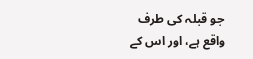جو قبلہ کی طرف واقع ہے، اور اس کے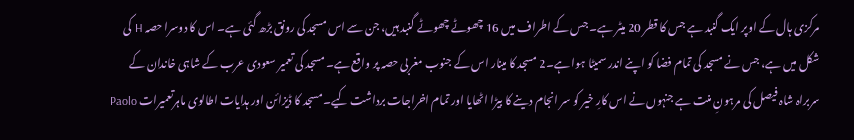مرکزی ہال کے اوپر ایک گنبد ہے جس کا قطر 20 میٹر ہے۔ جس کے اطراف میں 16 چھوٹے چھوٹے گنبد ہیں، جن سے اس مسجد کی رونق بڑھ گئی ہے۔ اس کا دوسرا حصہ H کی شکل میں ہے، جس نے مسجد کی تمام فضا کو اپنے اندر سمیٹا ہوا ہے۔2 مسجد کا مینار اس کے جنوب مغربی حصہ پر واقع ہے۔ مسجد کی تعمیر سعودی عرب کے شاہی خاندان کے سربراہ شاہ فیصل کی مرہونِ منت ہے جنہوں نے اس کارِ خیر کو سر انجام دینے کا بیڑا اٹھایا اور تمام اخراجات برداشت کیے۔ مسجد کا ڈیزائن اور ہدایات اطالوی ماہرتعمیرات Paolo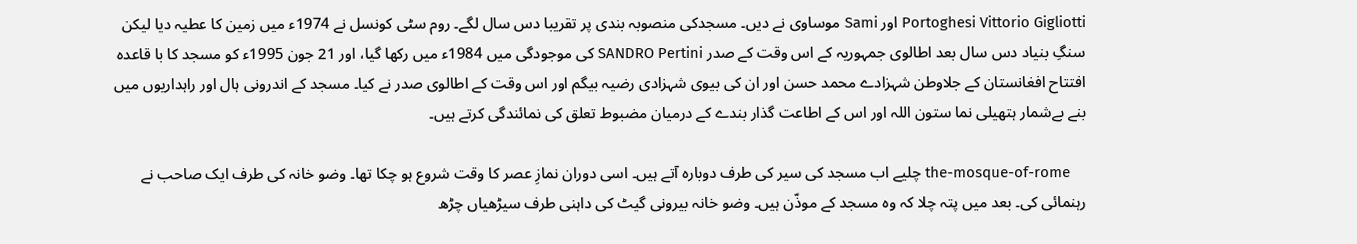Portoghesi Vittorio Gigliotti اور Sami موساوی نے دیں۔ مسجدکی منصوبہ بندی پر تقریبا دس سال لگے۔ روم سٹی کونسل نے 1974ء میں زمین کا عطیہ دیا لیکن سنگِ بنیاد دس سال بعد اطالوی جمہوریہ کے اس وقت کے صدر SANDRO Pertini کی موجودگی میں 1984ء میں رکھا گیا، اور 21 جون 1995ء کو مسجد کا با قاعدہ افتتاح افغانستان کے جلاوطن شہزادے محمد حسن اور ان کی بیوی شہزادی رضیہ بیگم اور اس وقت کے اطالوی صدر نے کیا۔ مسجد کے اندرونی ہال اور راہداریوں میں بنے بےشمار ہتھیلی نما ستون اللہ اور اس کے اطاعت گذار بندے کے درمیان مضبوط تعلق کی نمائندگی کرتے ہیں۔

    the-mosque-of-rome چلیے اب مسجد کی سیر کی طرف دوبارہ آتے ہیں۔ اسی دوران نمازِ عصر کا وقت شروع ہو چکا تھا۔ وضو خانہ کی طرف ایک صاحب نے رہنمائی کی۔ بعد میں پتہ چلا کہ وہ مسجد کے موذّن ہیں۔ وضو خانہ بیرونی گیٹ کی داہنی طرف سیڑھیاں چڑھ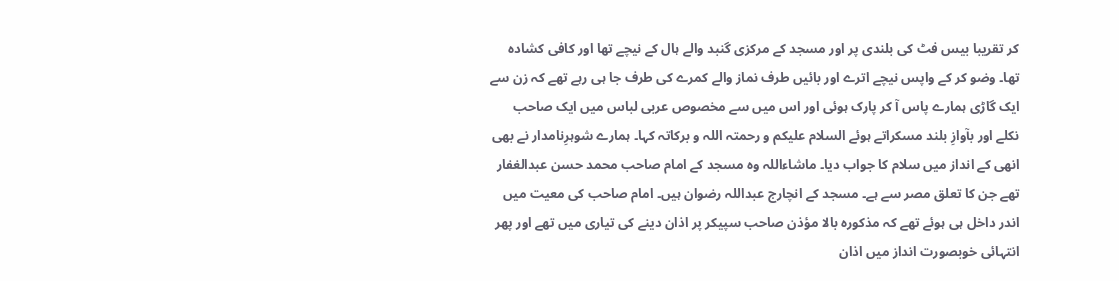کر تقریبا بیس فٹ کی بلندی پر اور مسجد کے مرکزی گنبد والے ہال کے نیچے تھا اور کافی کشادہ تھا۔ وضو کر کے واپس نیچے اترے اور بائیں طرف نماز والے کمرے کی طرف جا ہی رہے تھے کہ زن سے ایک گاڑی ہمارے پاس آ کر پارک ہوئی اور اس میں سے مخصوص عربی لباس میں ایک صاحب نکلے اور بآوازِ بلند مسکراتے ہوئے السلام علیکم و رحمتہ اللہ و برکاتہ کہا۔ ہمارے شوہرِنامدار نے بھی انھی کے انداز میں سلام کا جواب دیا۔ ماشاءاللہ وہ مسجد کے امام صاحب محمد حسن عبدالغفار تھے جن کا تعلق مصر سے ہے۔ مسجد کے انچارج عبداللہ رضوان ہیں۔ امام صاحب کی معیت میں اندر داخل ہی ہوئے تھے کہ مذکورہ بالا مؤذن صاحب سپیکر پر اذان دینے کی تیاری میں تھے اور پھر انتہائی خوبصورت انداز میں اذان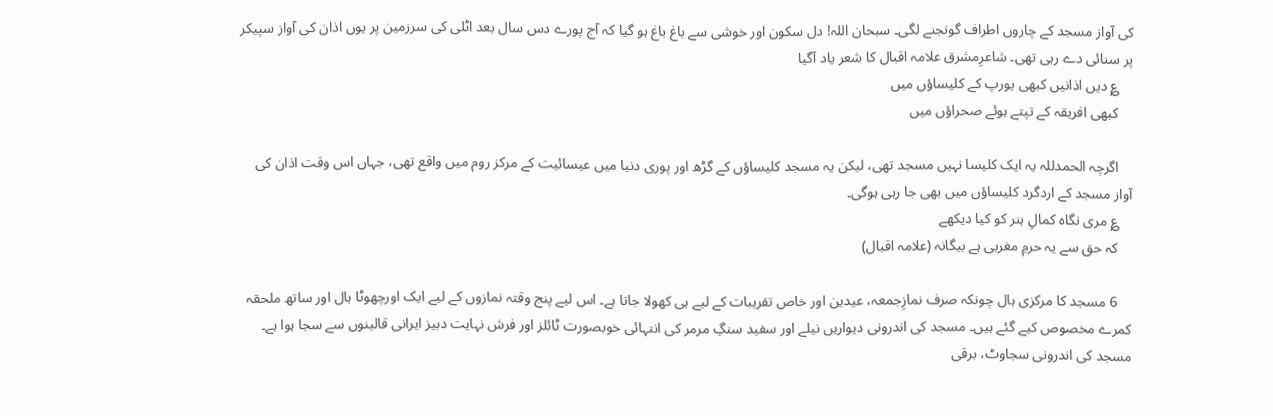کی آواز مسجد کے چاروں اطراف گونجنے لگی۔ سبحان اللہ! دل سکون اور خوشی سے باغ باغ ہو گیا کہ آج پورے دس سال بعد اٹلی کی سرزمین پر یوں اذان کی آواز سپیکر پر سنائی دے رہی تھی۔ شاعرِمشرق علامہ اقبال کا شعر یاد آگیا
    ؏ دیں اذانیں کبھی یورپ کے کلیساؤں میں
    کبھی افریقہ کے تپتے ہوئے صحراؤں میں

    اگرچہ الحمدللہ یہ ایک کلیسا نہیں مسجد تھی، لیکن یہ مسجد کلیساؤں کے گڑھ اور پوری دنیا میں عیسائیت کے مرکز روم میں واقع تھی، جہاں اس وقت اذان کی آواز مسجد کے اردگرد کلیساؤں میں بھی جا رہی ہوگی۔
    ؏ مری نگاہ کمالِ ہنر کو کیا دیکھے
    کہ حق سے یہ حرمِ مغربی ہے بیگانہ (علامہ اقبال)

    6 مسجد کا مرکزی ہال چونکہ صرف نمازِجمعہ، عیدین اور خاص تقریبات کے لیے ہی کھولا جاتا ہے۔ اس لیے پنج وقتہ نمازوں کے لیے ایک اورچھوٹا ہال اور ساتھ ملحقہ کمرے مخصوص کیے گئے ہیں۔ مسجد کی اندرونی دیواریں نیلے اور سفید سنگِ مرمر کی انتہائی خوبصورت ٹائلز اور فرش نہایت دبیز ایرانی قالینوں سے سجا ہوا ہے۔ مسجد کی اندرونی سجاوٹ، برقی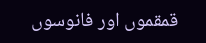قمقموں اور فانوسوں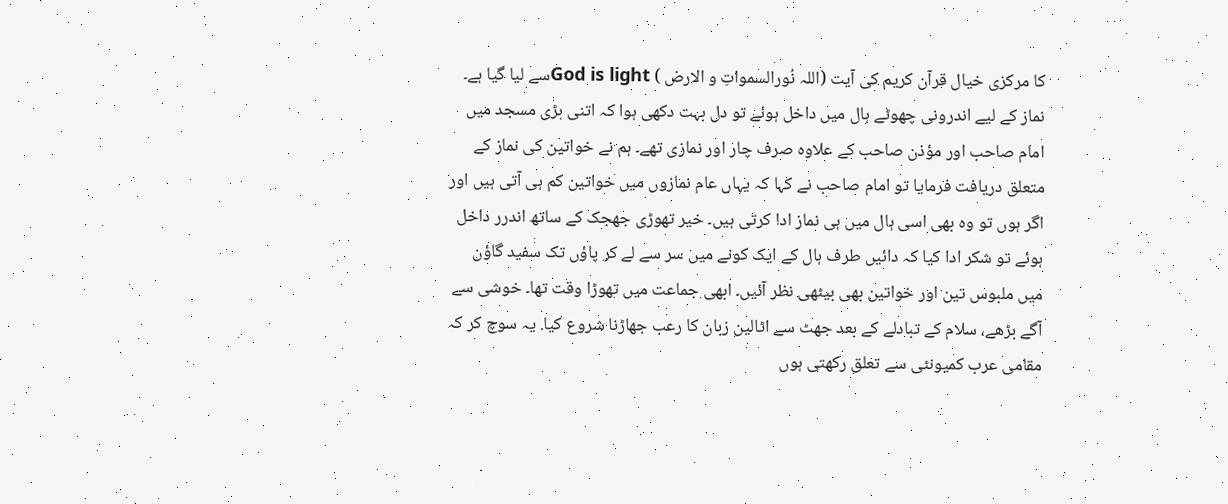کا مرکزی خیال قرآن کریم کی آیت (اللہ نُورالسمواتِ و الارض ) God is lightسے لیا گیا ہے۔ نماز کے لیے اندرونی چھوٹے ہال میں داخل ہوئے تو دل بہت دکھی ہوا کہ اتنی بڑی مسجد میں امام صاحب اور مؤذن صاحب کے علاوہ صرف چار اور نمازی تھے۔ ہم نے خواتین کی نماز کے متعلق دریافت فرمایا تو امام صاحب نے کہا کہ یہاں عام نمازوں میں خواتین کم ہی آتی ہیں اور اگر ہوں تو وہ بھی اسی ہال میں ہی نماز ادا کرتی ہیں۔ خیر تھوڑی جھجک کے ساتھ اندرر داخل ہوئے تو شکر ادا کیا کہ دائیں طرف ہال کے ایک کونے میں سر سے لے کر پاؤں تک سفید گاؤن میں ملبوس تین اور خواتین بھی بیٹھی نظر آئیں۔ ابھی جماعت میں تھوڑا وقت تھا۔ خوشی سے آگے بڑھے، سلام کے تبادلے کے بعد جھٹ سے اٹالین زبان کا رعب جھاڑنا شروع کیا. یہ سوچ کر کہ مقامی عرب کمیونٹی سے تعلق رکھتی ہوں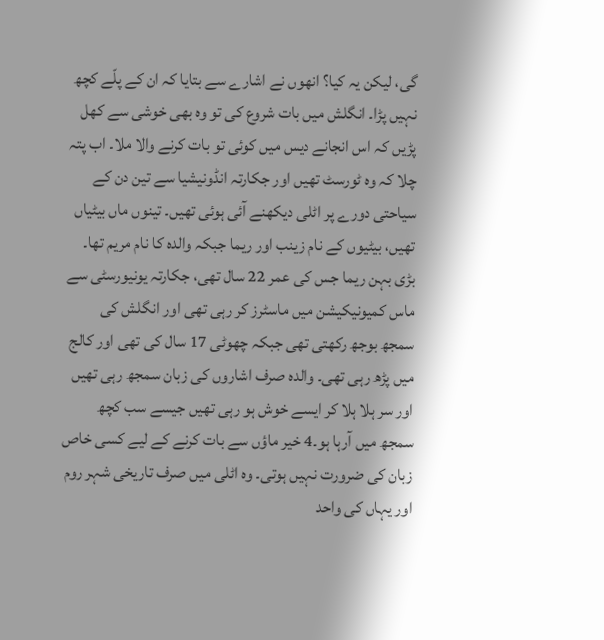گی، لیکن یہ کیا؟ انھوں نے اشارے سے بتایا کہ ان کے پلّے کچھ نہیں پڑا۔ انگلش میں بات شروع کی تو وہ بھی خوشی سے کھل پڑیں کہ اس انجانے دیس میں کوئی تو بات کرنے والا ملا۔ اب پتہ چلا کہ وہ ٹورسٹ تھیں اور جکارتہ انڈونیشیا سے تین دن کے سیاحتی دورے پر اٹلی دیکھنے آئی ہوئی تھیں۔ تینوں ماں بیٹیاں تھیں، بیٹیوں کے نام زینب اور ریما جبکہ والدہ کا نام مریم تھا۔ بڑی بہن ریما جس کی عمر 22 سال تھی، جکارتہ یونیورسٹی سے ماس کمیونیکیشن میں ماسٹرز کر رہی تھی اور انگلش کی سمجھ بوجھ رکھتی تھی جبکہ چھوٹی 17 سال کی تھی اور کالج میں پڑھ رہی تھی۔ والدہ صرف اشاروں کی زبان سمجھ رہی تھیں اور سر ہلا ہلا کر ایسے خوش ہو رہی تھیں جیسے سب کچھ سمجھ میں آرہا ہو۔4 خیر ماؤں سے بات کرنے کے لیے کسی خاص زبان کی ضرورت نہیں ہوتی۔ وہ اٹلی میں صرف تاریخی شہر روم اور یہاں کی واحد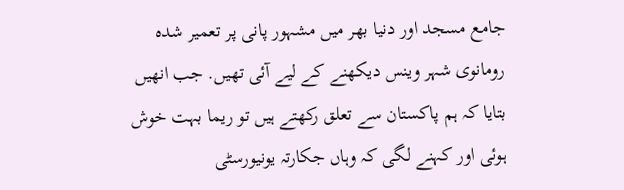جامع مسجد اور دنیا بھر میں مشہور پانی پر تعمیر شدہ رومانوی شہر وینس دیکھنے کے لیے آئی تھیں. جب انھیں بتایا کہ ہم پاکستان سے تعلق رکھتے ہیں تو ریما بہت خوش ہوئی اور کہنے لگی کہ وہاں جکارتہ یونیورسٹی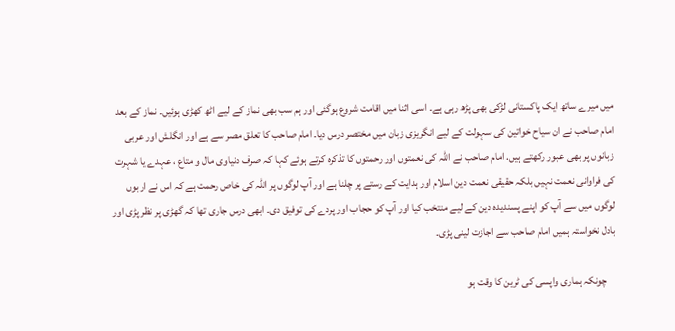میں میرے ساتھ ایک پاکستانی لڑکی بھی پڑھ رہی ہے۔ اسی اثنا میں اقامت شروع ہوگئی اور ہم سب بھی نماز کے لیے اٹھ کھڑی ہوئیں۔ نماز کے بعد امام صاحب نے ان سیاح خواتین کی سہولت کے لیے انگریزی زبان میں مختصر درس دیا۔ امام صاحب کا تعلق مصر سے ہے اور انگلش اور عربی زبانوں پر بھی عبور رکھتے ہیں. امام صاحب نے اللہ کی نعمتوں اور رحمتوں کا تذکرہ کرتے ہوئے کہا کہ صرف دنیاوی مال و متاع ، عہدے یا شہرت کی فراوانی نعمت نہیں بلکہ حقیقی نعمت دین اسلام اور ہدایت کے رستے پر چلنا ہے اور آپ لوگوں پر اللہ کی خاص رحمت ہے کہ اس نے اربوں لوگوں میں سے آپ کو اپنے پسندیدہ دین کے لیے منتخب کیا اور آپ کو حجاب اور پردے کی توفیق دی۔ ابھی درس جاری تھا کہ گھڑی پر نظر پڑی اور بادل نخواستہ ہمیں امام صاحب سے اجازت لینی پڑی۔

    چونکہ ہماری واپسی کی ٹرین کا وقت ہو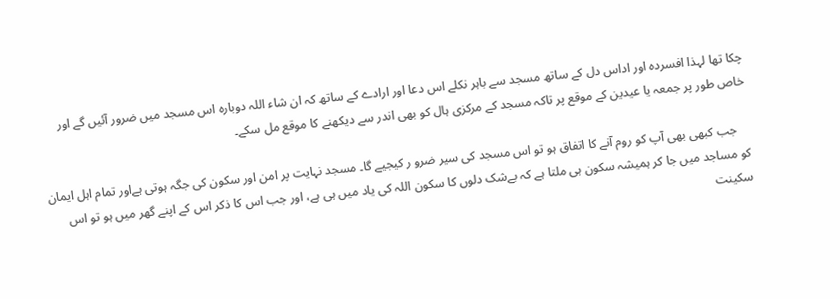چکا تھا لہذا افسردہ اور اداس دل کے ساتھ مسجد سے باہر نکلے اس دعا اور ارادے کے ساتھ کہ ان شاء اللہ دوبارہ اس مسجد میں ضرور آئیں گے اور خاص طور پر جمعہ یا عیدین کے موقع پر تاکہ مسجد کے مرکزی ہال کو بھی اندر سے دیکھنے کا موقع مل سکے۔

    جب کبھی بھی آپ کو روم آنے کا اتفاق ہو تو اس مسجد کی سیر ضرو ر کیجیے گا۔ مسجد نہایت پر امن اور سکون کی جگہ ہوتی ہےاور تمام اہل ایمان کو مساجد میں جا کر ہمیشہ سکون ہی ملتا ہے کہ بےشک دلوں کا سکون اللہ کی یاد میں ہی ہے، اور جب اس کا ذکر اس کے اپنے گھر میں ہو تو اس سکینت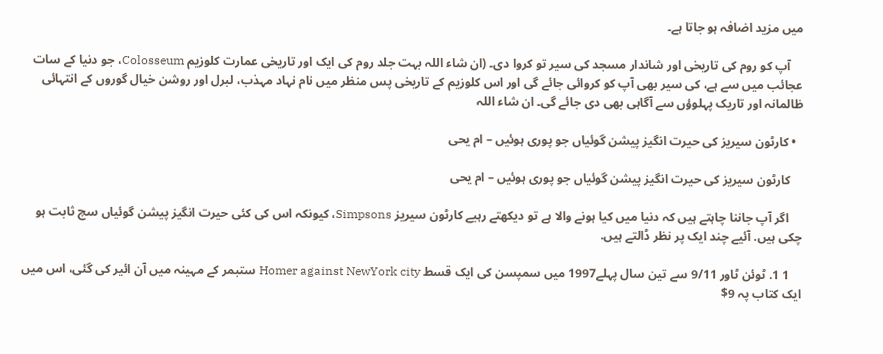میں مزید اضافہ ہو جاتا ہے۔

    آپ کو روم کی تاریخی اور شاندار مسجد کی سیر تو کروا دی۔ (ان شاء اللہ بہت جلد روم کی ایک اور تاریخی عمارت کلوزیم Colosseum، جو دنیا کے سات عجائب میں سے ہے، کی سیر بھی آپ کو کروائی جائے گی اور اس کلوزیم کے تاریخی پس منظر میں نام نہاد مہذب، لبرل اور روشن خیال گوروں کے انتہائی ظالمانہ اور تاریک پہلوؤں سے آگاہی بھی دی جائے گی۔ ان شاء اللہ

  • کارٹون سیریز کی حیرت انگیز پیشن گوئیاں جو پوری ہوئیں – ام یحی

    کارٹون سیریز کی حیرت انگیز پیشن گوئیاں جو پوری ہوئیں – ام یحی

    اگر آپ جاننا چاہتے ہیں کہ دنیا میں کیا ہونے والا ہے تو دیکھتے رہیے کارٹون سیریز Simpsons، کیونکہ اس کی کئی حیرت انگیز پیشن گوئیاں سچ ثابت ہو چکی ہیں. آئیے چند ایک پر نظر ڈالتے ہیں.

    1 1. ٹوئن ٹاور 9/11 سے تین سال پہلے1997 میں سمپسن کی ایک قسط Homer against NewYork city ستبمر کے مہینہ میں آن ائیر کی گئی، اس میں ایک کتاب پہ 9$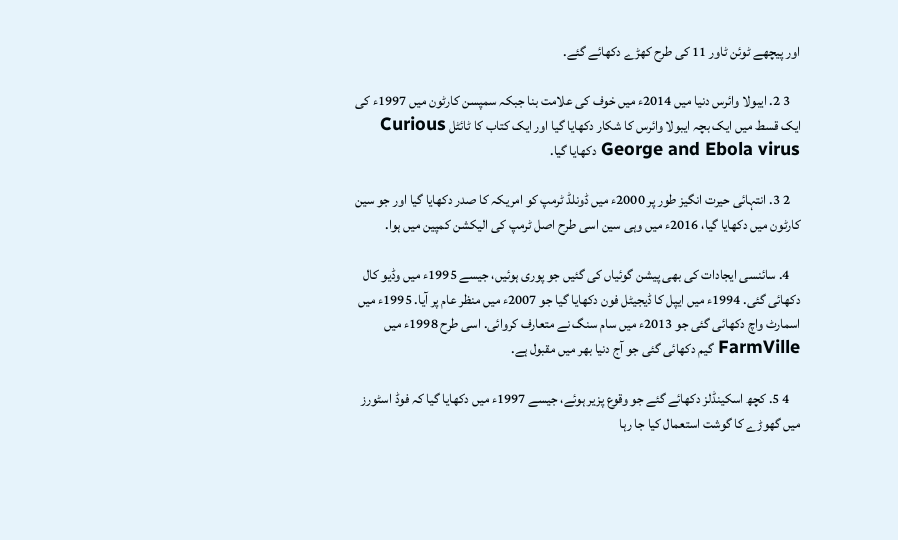اور پیچھے ٹوئن ٹاور 11 کی طرح کھڑے دکھائے گئے.

    3 2. ایبولا وائرس دنیا میں 2014ء میں خوف کی علامت بنا جبکہ سمپسن کارٹون میں 1997ء کی ایک قسط میں ایک بچہ ایبولا وائرس کا شکار دکھایا گیا اور ایک کتاب کا ٹائٹل Curious George and Ebola virus دکھایا گیا.

    2 3. انتہائی حیرت انگیز طور پر 2000ء میں ڈونلڈ ٹرمپ کو امریکہ کا صدر دکھایا گیا اور جو سین کارٹون میں دکھایا گیا، 2016ء میں وہی سین اسی طرح اصل ٹرمپ کی الیکشن کمپین میں ہوا.

    4. سائنسی ایجادات کی بھی پیشن گوئیاں کی گئیں جو پوری ہوئیں، جیسے 1995ء میں وڈیو کال دکھائی گئی. 1994ء میں ایپل کا ڈیجیٹل فون دکھایا گیا جو 2007ء میں منظر عام پر آیا. 1995ء میں اسمارٹ واچ دکھائی گئی جو 2013ء میں سام سنگ نے متعارف کروائی. اسی طرح 1998ء میں FarmVille گیم دکھائی گئی جو آج دنیا بھر میں مقبول ہے.

    4 5. کچھ اسکینڈلز دکھائے گئے جو وقوع پزیر ہوئے، جیسے 1997ء میں دکھایا گیا کہ فوڈ اسٹورز میں گھوڑے کا گوشت استعمال کیا جا رہا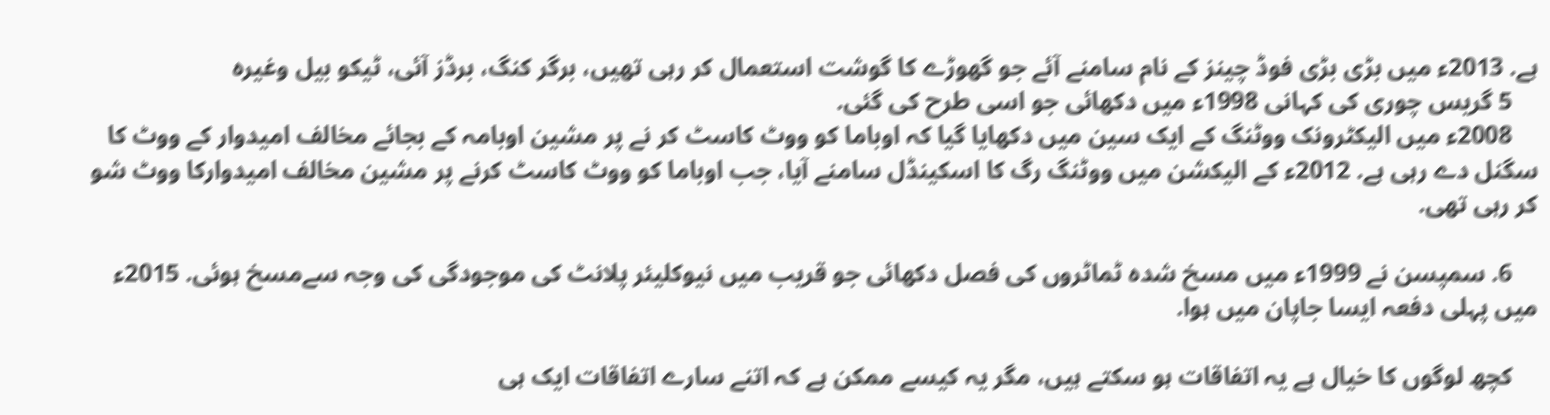ہے. 2013ء میں بڑی بڑی فوڈ چینز کے نام سامنے آئے جو گھوڑے کا گوشت استعمال کر رہی تھیں، برگر کنگ، برڈز آئی، ٹیکو بیل وغیرہ
    5 گریس چوری کی کہانی 1998ء میں دکھائی جو اسی طرح کی گئی.
    2008ء میں الیکٹرونک ووٹنگ کے ایک سین میں دکھایا گیا کہ اوباما کو ووٹ کاسٹ کر نے پر مشین اوبامہ کے بجائے مخالف امیدوار کے ووٹ کا سگنل دے رہی ہے. 2012ء کے الیکشن میں ووٹنگ رگ کا اسکینڈل سامنے آیا، جب اوباما کو ووٹ کاسٹ کرنے پر مشین مخالف امیدوارکا ووٹ شو کر رہی تھی.

    6. سمپسن نے 1999ء میں مسخ شدہ ٹماٹروں کی فصل دکھائی جو قریب میں نیوکلیئر پلانٹ کی موجودگی کی وجہ سےمسخ ہوئی. 2015ء میں پہلی دفعہ ایسا جاپان میں ہوا.

    کچھ لوگوں کا خیال ہے یہ اتفاقات ہو سکتے ہیں، مگر یہ کیسے ممکن ہے کہ اتنے سارے اتفاقات ایک ہی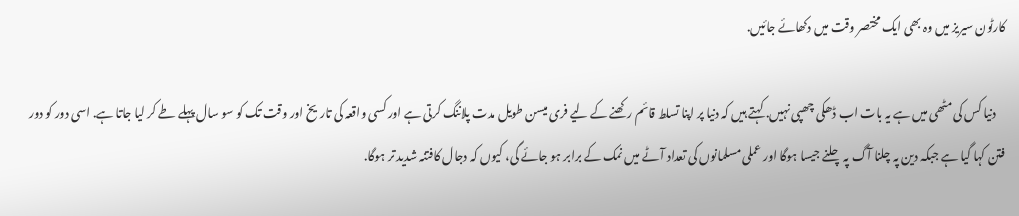کارٹون سیریز میں وہ بھی ایک مختصر وقت میں دکھائے جائیں.

    دنیا کس کی مٹھی میں ہے یہ بات اب ڈھکی چھپی نہیں. کہتے ہیں کہ دنیا پر اپنا تسلط قائم رکھنے کے لیے فری میسن طویل مدت پلاننگ کرتی ہے اور کسی واقعہ کی تاریخ اور وقت تک کو سو سال پہلے طے کر لیا جاتا ہے. اسی دور کو دور فتن کہا گیا ہے جبکہ دین پہ چلنا آگ پہ چلنے جیسا ہوگا اور عملی مسلمانوں کی تعداد آٹے میں نمک کے برابر ہو جائے گی، کیوں کہ دجال کافتنہ شدید تر ہوگا.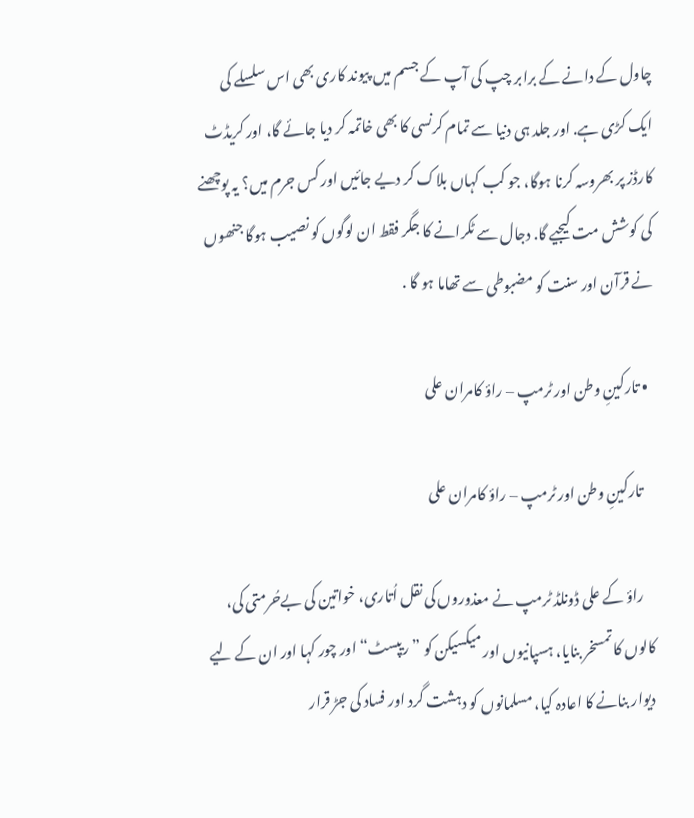چاول کے دانے کے برابر چپ کی آپ کے جسم میں پیوند کاری بھی اس سلسلے کی ایک کڑی ہے. اور جلد ہی دنیا سے تمام کرنسی کا بھی خاتمہ کر دیا جائے گا، اور کریڈٹ کارڈز پر بھروسہ کرنا ہوگا، جو کب کہاں بلاک کر دیے جائیں اور کس جرم میں؟ یہ پوچھنے کی کوشش مت کیجیے گا. دجال سے ٹکرانے کا جگر فقط ان لوگوں کو نصیب ہوگا جنھوں نے قرآن اور سنت کو مضبوطی سے تھاما ہو گا .

  • تارکینِ وطن اور ٹرمپ – راؤ‌ کامران علی

    تارکینِ وطن اور ٹرمپ – راؤ‌ کامران علی

    راؤ کے علی ڈونلڈ ٹرمپ نے معذوروں کی نقل اُتاری، خواتین کی بےحُرمتی کی، کالوں کا تمسخر بنایا، ہسپانیوں اور میکسیکن کو ”ریپسٹ“ اور چور کہا اور ان کے لیے دیوار بنانے کا اعادہ کیا، مسلمانوں کو دہشت گرد اور فساد کی جڑ قرار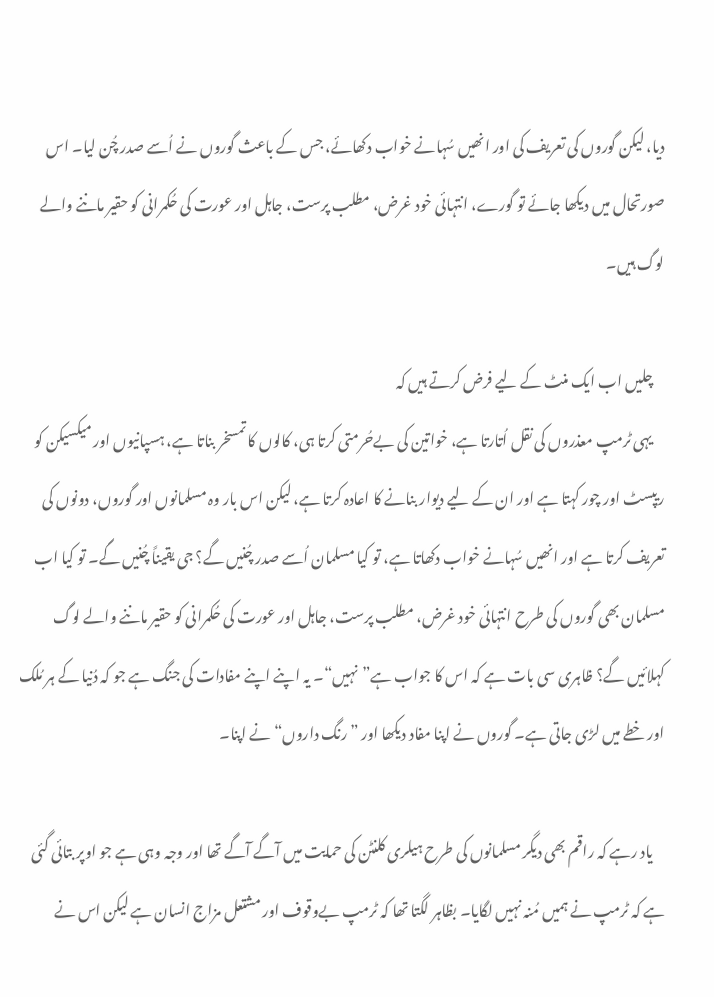دیا، لیکن گوروں کی تعریف کی اور انھیں سُہانے خواب دکھائے، جس کے باعث گوروں نے اُسے صدر چُن لیا۔ اس صورتحال میں دیکھا جائے تو گورے، انتہائی خود غرض، مطلب پرست، جاہل اور عورت کی حُکمرانی کو حقیر ماننے والے لوگ ہیں۔

    چلیں اب ایک منٹ کے لیے فرض کرتے ہیں کہ
    یہی ٹرمپ معذروں کی نقل اُتارتا ہے، خواتین کی بےحُرمتی کرتا ہی، کالوں کا تمسخر بناتا ہے، ہسپانیوں اور میکسیکن کو ریپسٹ اور چور کہتا ہے اور ان کے لیے دیوار بنانے کا اعادہ کرتا ہے، لیکن اس بار وہ مسلمانوں اور گوروں، دونوں کی تعریف کرتا ہے اور انھیں سُہانے خواب دکھاتا ہے، تو کیا مسلمان اُسے صدر چُنیں گے؟ جی یقیناً چُنیں گے۔ تو کیا اب مسلمان بھی گوروں کی طرح انتہائی خود غرض، مطلب پرست، جاہل اور عورت کی حُکمرانی کو حقیر ماننے والے لوگ کہلائیں گے؟ ظاہری سی بات ہے کہ اس کا جواب ہے”نہیں“۔ یہ اپنے اپنے مفادات کی جنگ ہے جو کہ دُنیا کے ہر مُلک اور خطے میں لڑی جاتی ہے۔ گوروں نے اپنا مفاد دیکھا اور ”رنگ داروں“ نے اپنا۔

    یاد رہے کہ راقم بھی دیگر مسلمانوں کی طرح ہیلری کلنٹن کی حمایت میں آگے آگے تھا اور وجہ وہی ہے جو اوپر بتائی گئی ہے کہ ٹرمپ نے ہمیں مُنہ نہیں لگایا۔ بظاہر لگتا تھا کہ ٹرمپ بےوقوف اور مشتعل مزاج انسان ہے لیکن اس نے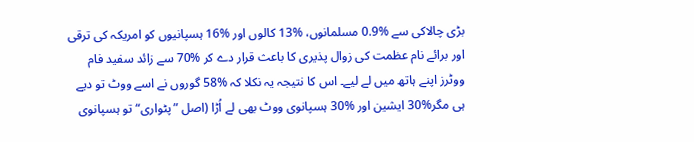بڑی چالاکی سے %0.9 مسلمانوں، %13 کالوں اور %16 ہسپانیوں کو امریکہ کی ترقی اور برائے نام عظمت کی زوال پذیری کا باعث قرار دے کر %70 سے زائد سفید فام ووٹرز اپنے ہاتھ میں لے لیے۔ اس کا نتیجہ یہ نکلا کہ %58 گوروں نے اسے ووٹ تو دیے ہی مگر%30 ایشین اور %30 ہسپانوی ووٹ بھی لے اُڑا (اصل ”پٹواری“ تو ہسپانوی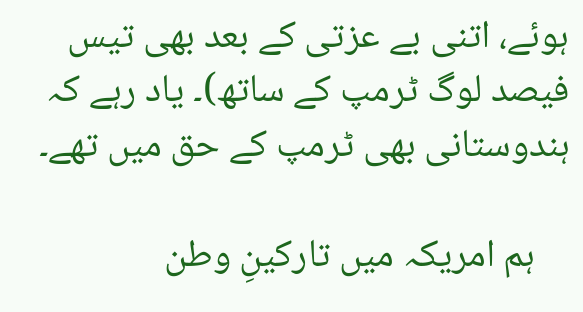ہوئے، اتنی بے عزتی کے بعد بھی تیس فیصد لوگ ٹرمپ کے ساتھ)۔ یاد رہے کہ ہندوستانی بھی ٹرمپ کے حق میں تھے۔

    ہم امریکہ میں تارکینِ وطن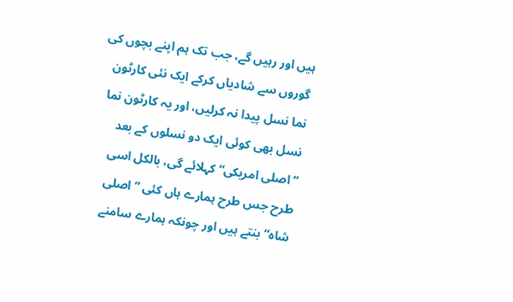ہیں اور رہیں گے، جب تک ہم اپنے بچوں کی گوروں سے شادیاں کرکے ایک نئی کارٹون نما نسل پیدا نہ کرلیں، اور یہ کارٹون نما نسل بھی کوئی ایک دو نسلوں کے بعد ”اصلی امریکی“ کہلائے گی، بالکل اسی طرح جس طرح ہمارے ہاں کئی ”اصلی شاہ“ بنتے ہیں اور چونکہ ہمارے سامنے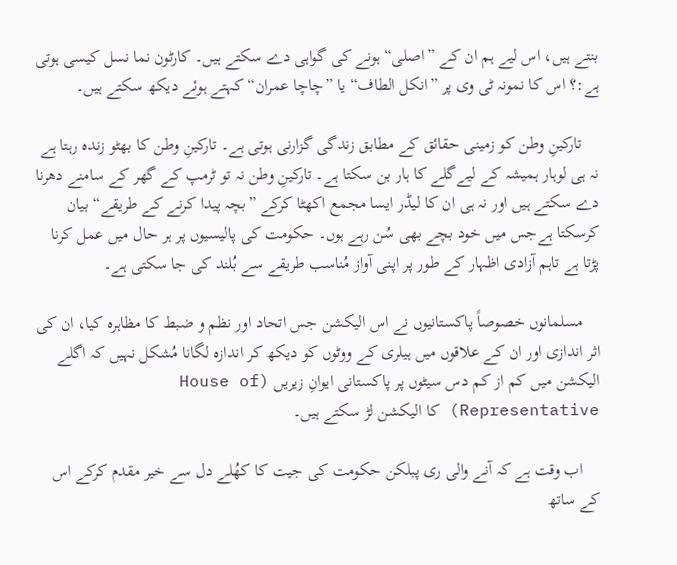بنتے ہیں، اس لیے ہم ان کے ”اصلی“ ہونے کی گواہی دے سکتے ہیں۔ کارٹون نما نسل کیسی ہوتی ہے:؟ اس کا نمونہ ٹی وی پر ”انکل الطاف“ یا ”چاچا عمران“ کہتے ہوئے دیکھ سکتے ہیں۔

    تارکینِ وطن کو زمینی حقائق کے مطابق زندگی گزارنی ہوتی ہے۔ تارکینِ وطن کا بھٹو زندہ رہتا ہے نہ ہی لوہار ہمیشہ کے لیےگلے کا ہار بن سکتا ہے۔ تارکینِ وطن نہ تو ٹرمپ کے گھر کے سامنے دھرنا دے سکتے ہیں اور نہ ہی ان کا لیڈر ایسا مجمع اکھٹا کرکے ”بچہ پیدا کرنے کے طریقے“ بیان کرسکتا ہےجس میں خود بچے بھی سُن رہے ہوں۔ حکومت کی پالیسیوں پر ہر حال میں عمل کرنا پڑتا ہے تاہم آزادی اظہار کے طور پر اپنی آواز مُناسب طریقے سے بُلند کی جا سکتی ہے۔

    مسلمانوں خصوصاً پاکستانیوں نے اس الیکشن جس اتحاد اور نظم و ضبط کا مظاہرہ کیا، ان کی اثر اندازی اور ان کے علاقوں میں ہیلری کے ووٹوں کو دیکھ کر اندازہ لگانا مُشکل نہیں کہ اگلے الیکشن میں کم از کم دس سیٹوں پر پاکستانی ایوانِ زیریں (House of Representative) کا الیکشن لڑ سکتے ہیں۔

    اب وقت ہے کہ آنے والی ری پبلکن حکومت کی جیت کا کھُلے دل سے خیر مقدم کرکے اس کے ساتھ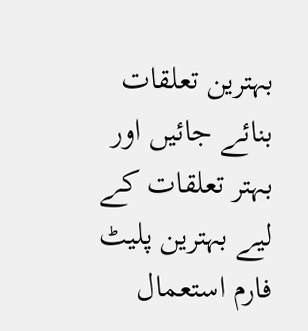بہترین تعلقات بنائے جائیں اور بہتر تعلقات کے لیے بہترین پلیٹ فارم استعمال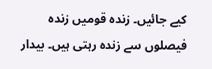کیے جائیں۔ زندہ قومیں زندہ فیصلوں سے زندہ رہتی ہیں۔ بیدار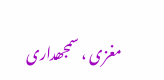مغزی ، سمجھداری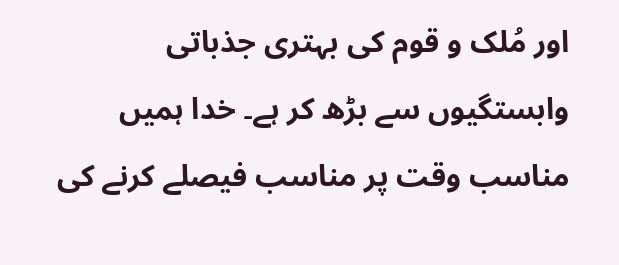اور مُلک و قوم کی بہتری جذباتی وابستگیوں سے بڑھ کر ہے۔ خدا ہمیں مناسب وقت پر مناسب فیصلے کرنے کی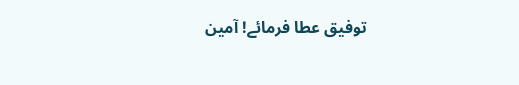توفیق عطا فرمائے! آمین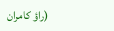(راؤ کامران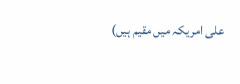علی امریکہ میں مقیم ہیں)